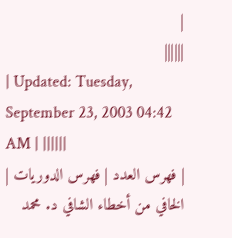|
||||||
| Updated: Tuesday, September 23, 2003 04:42 AM | ||||||
| فهرس العدد | فهرس الدوريات |
الخافي من أخطاء الشافي د. محمد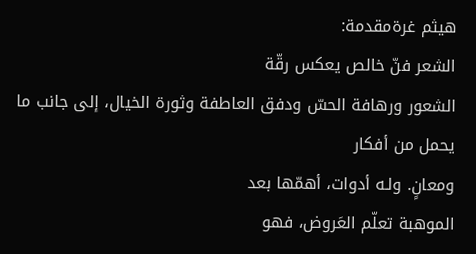هيثم غرةمقدمة:
الشعر فنّ خالص يعكس رقّة
الشعور ورهافة الحسّ ودفق العاطفة وثورة الخيال، إلى جانب ما يحمل من أفكار
ومعانٍ. ولـه أدوات، أهمّها بعد
الموهبة تعلّم العَروض، فهو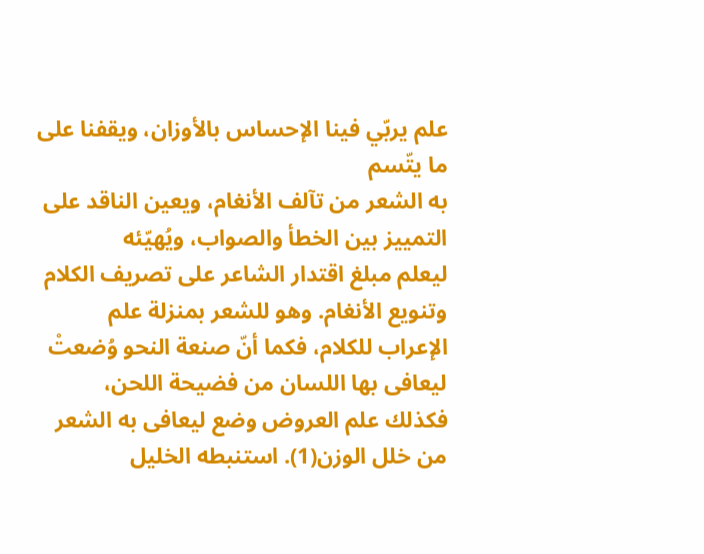علم يربّي فينا الإحساس بالأوزان، ويقفنا على ما يتّسم
به الشعر من تآلف الأنغام، ويعين الناقد على التمييز بين الخطأ والصواب، ويُهيّئه
ليعلم مبلغ اقتدار الشاعر على تصريف الكلام وتنويع الأنغام. وهو للشعر بمنزلة علم
الإعراب للكلام، فكما أنّ صنعة النحو وُضعتْ ليعافى بها اللسان من فضيحة اللحن،
فكذلك علم العروض وضع ليعافى به الشعر من خلل الوزن(1). استنبطه الخليل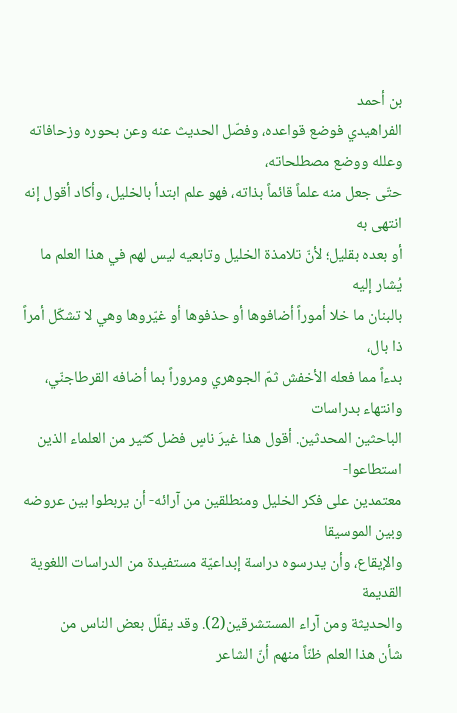بن أحمد
الفراهيدي فوضع قواعده، وفصّل الحديث عنه وعن بحوره وزحافاته وعلله ووضع مصطلحاته،
حتّى جعل منه علماً قائماً بذاته، فهو علم ابتدأ بالخليل، وأكاد أقول إنه انتهى به
أو بعده بقليل؛ لأنّ تلامذة الخليل وتابعيه ليس لهم في هذا العلم ما يُشار إليه
بالبنان ما خلا أموراً أضافوها أو حذفوها أو غيّروها وهي لا تشكّل أمراً ذا بال،
بدءاً مما فعله الأخفش ثمّ الجوهري ومروراً بما أضافه القرطاجنّي، وانتهاء بدراسات
الباحثين المحدثين. أقول هذا غيرَ ناسٍ فضل كثير من العلماء الذين استطاعوا-
معتمدين على فكر الخليل ومنطلقين من آرائه- أن يربطوا بين عروضه وبين الموسيقا
والإيقاع، وأن يدرسوه دراسة إبداعيّة مستفيدة من الدراسات اللغوية القديمة
والحديثة ومن آراء المستشرقين(2). وقد يقلّل بعض الناس من
شأن هذا العلم ظنّاً منهم أنّ الشاعر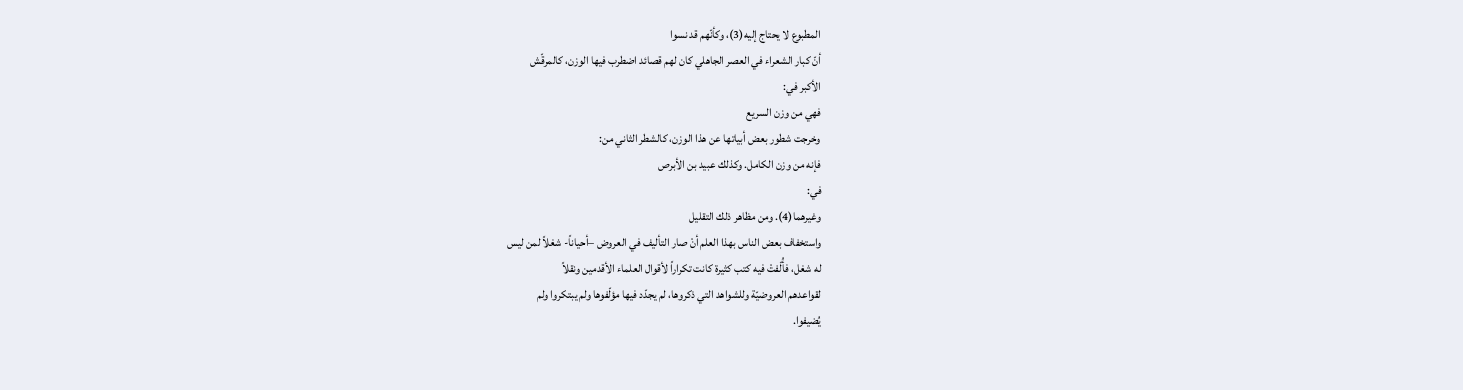المطبوع لا يحتاج إليه(3)، وكأنّهم قد نسوا
أنّ كبار الشعراء في العصر الجاهلي كان لهم قصائد اضطرب فيها الوزن، كالمرقّش
الأكبر في:
فهي من وزن السريع
وخرجت شطور بعض أبياتها عن هذا الوزن، كالشطر الثاني من:
فإنه من وزن الكامل. وكذلك عبيد بن الأبرص
في:
وغيرهما(4). ومن مظاهر ذلك التقليل
واستخفاف بعض الناس بهذا العلم أنْ صار التأليف في العروض –أحياناً- شغلاً لمن ليس
له شغل، فأُلّفتْ فيه كتب كثيرة كانت تكراراً لأقوال العلماء الأقدمين ونقلاً
لقواعدهم العروضيّة وللشواهد التي ذكروها، لم يجدّد فيها مؤلّفوها ولم يبتكروا ولم
يُضيفوا.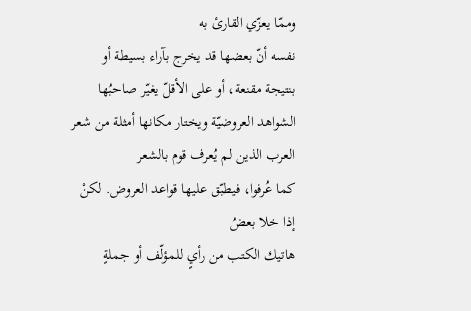وممّا يعزّي القارئ به
نفسه أنّ بعضها قد يخرج بآراء بسيطة أو بنتيجة مقنعة، أو على الأقلّ يغيّر صاحبُها
الشواهد العروضيّة ويختار مكانها أمثلة من شعر العرب الذين لم يُعرف قوم بالشعر
كما عُرفوا، فيطبّق عليها قواعد العروض. لكنْ إذا خلا بعضُ
هاتيك الكتب من رأيٍ للمؤلّف أو جملةٍ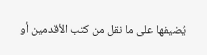يُضيفها على ما نقل من كتب الأقدمين أو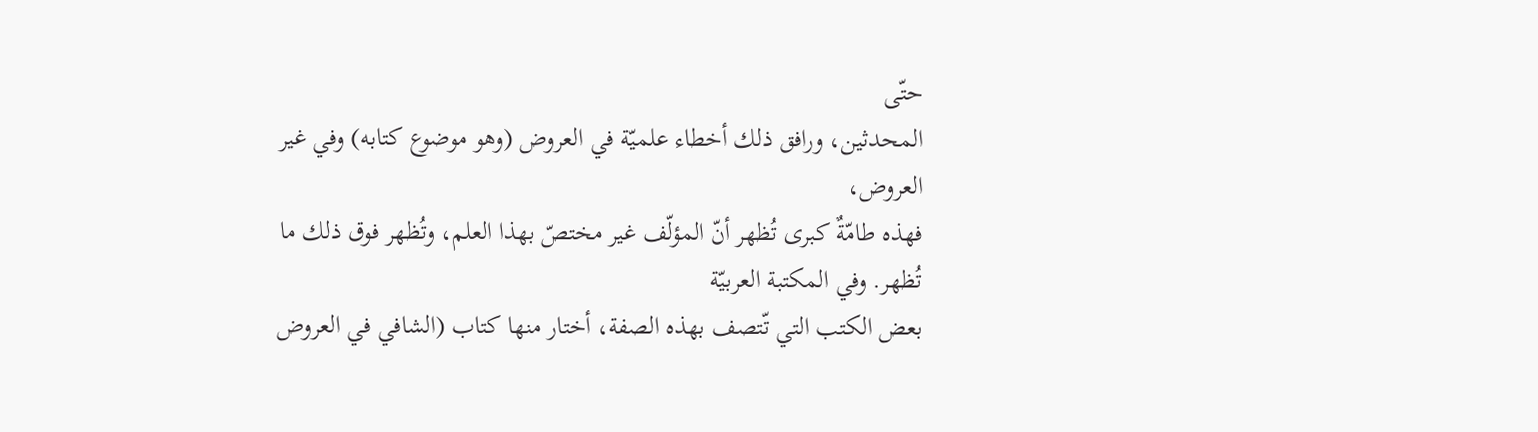حتّى
المحدثين، ورافق ذلك أخطاء علميّة في العروض (وهو موضوع كتابه) وفي غير العروض،
فهذه طامّةٌ كبرى تُظهر أنّ المؤلّف غير مختصّ بهذا العلم، وتُظهر فوق ذلك ما
تُظهر. وفي المكتبة العربيّة
بعض الكتب التي تّتصف بهذه الصفة، أختار منها كتاب (الشافي في العروض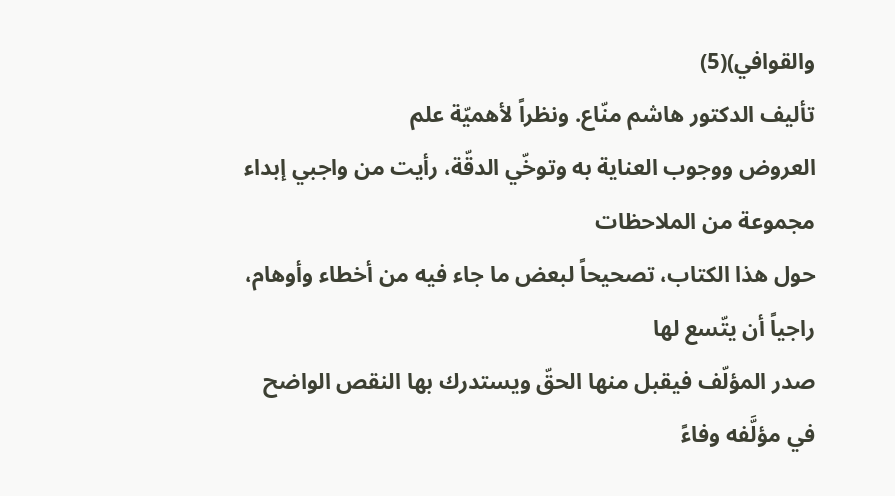والقوافي)(5)
تأليف الدكتور هاشم منّاع. ونظراً لأهميّة علم
العروض ووجوب العناية به وتوخّي الدقّة، رأيت من واجبي إبداء مجموعة من الملاحظات
حول هذا الكتاب، تصحيحاً لبعض ما جاء فيه من أخطاء وأوهام، راجياً أن يتّسع لها
صدر المؤلّف فيقبل منها الحقّ ويستدرك بها النقص الواضح في مؤلَّفه وفاءً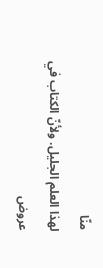منّا
لهذا العلم الجليل. ولأنّ الكتاب في عروض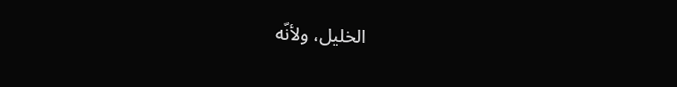الخليل، ولأنّه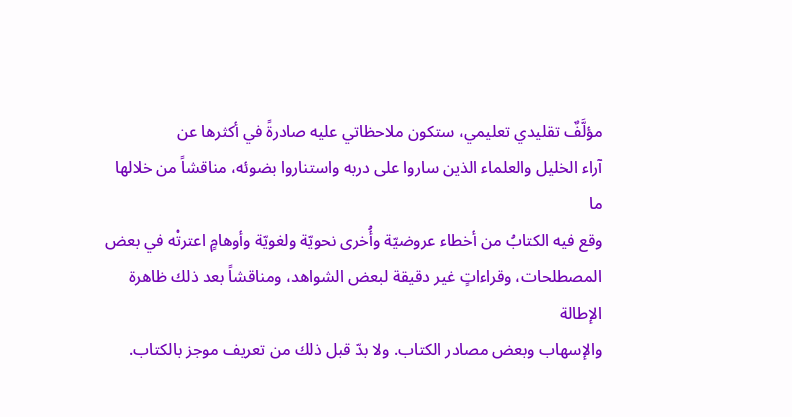مؤلَّفٌ تقليدي تعليمي، ستكون ملاحظاتي عليه صادرةً في أكثرها عن
آراء الخليل والعلماء الذين ساروا على دربه واستناروا بضوئه، مناقشاً من خلالها ما
وقع فيه الكتابُ من أخطاء عروضيّة وأُخرى نحويّة ولغويّة وأوهامٍ اعترتْه في بعض
المصطلحات، وقراءاتٍ غير دقيقة لبعض الشواهد، ومناقشاً بعد ذلك ظاهرة الإطالة
والإسهاب وبعض مصادر الكتاب. ولا بدّ قبل ذلك من تعريف موجز بالكتاب.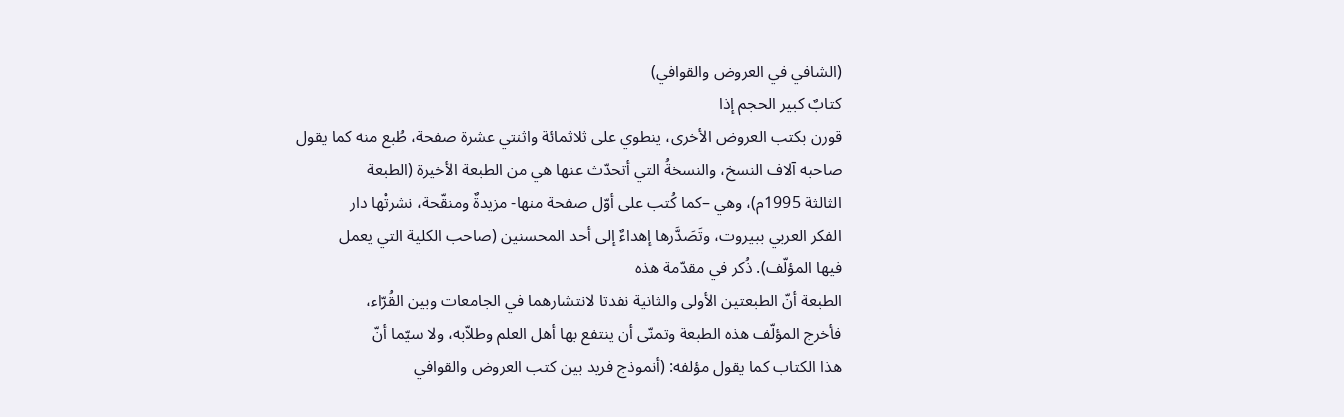(الشافي في العروض والقوافي)
كتابٌ كبير الحجم إذا
قورن بكتب العروض الأخرى، ينطوي على ثلاثمائة واثنتي عشرة صفحة، طُبع منه كما يقول
صاحبه آلاف النسخ، والنسخةُ التي أتحدّث عنها هي من الطبعة الأخيرة (الطبعة
الثالثة 1995م)، وهي –كما كُتب على أوّل صفحة منها- مزيدةٌ ومنقّحة، نشرتْها دار
الفكر العربي ببيروت، وتَصَدَّرها إهداءٌ إلى أحد المحسنين (صاحب الكلية التي يعمل
فيها المؤلّف). ذُكر في مقدّمة هذه
الطبعة أنّ الطبعتين الأولى والثانية نفدتا لانتشارهما في الجامعات وبين القُرّاء،
فأخرج المؤلّف هذه الطبعة وتمنّى أن ينتفع بها أهل العلم وطلاّبه، ولا سيّما أنّ
هذا الكتاب كما يقول مؤلفه: (أنموذج فريد بين كتب العروض والقوافي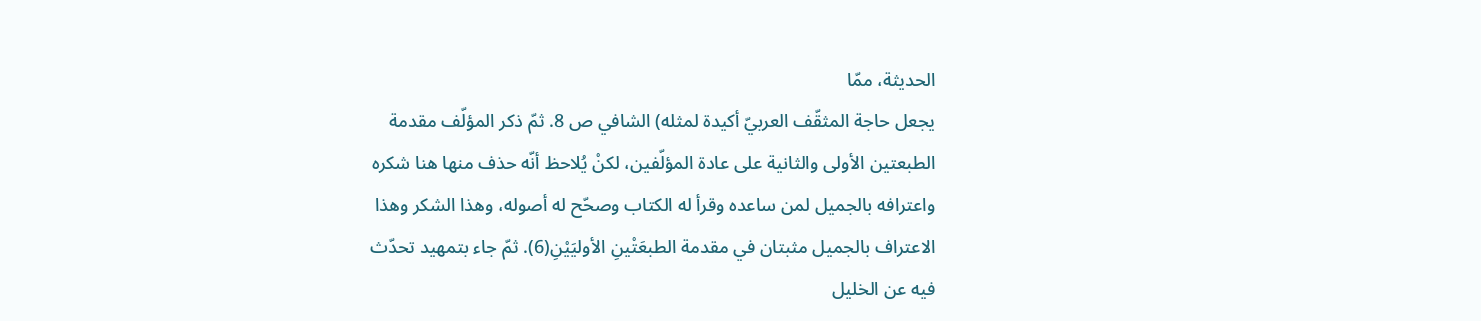الحديثة، ممّا
يجعل حاجة المثقّف العربيّ أكيدة لمثله) الشافي ص 8. ثمّ ذكر المؤلّف مقدمة
الطبعتين الأولى والثانية على عادة المؤلّفين، لكنْ يُلاحظ أنّه حذف منها هنا شكره
واعترافه بالجميل لمن ساعده وقرأ له الكتاب وصحّح له أصوله، وهذا الشكر وهذا
الاعتراف بالجميل مثبتان في مقدمة الطبعَتْينِ الأوليَيْنِ(6). ثمّ جاء بتمهيد تحدّث
فيه عن الخليل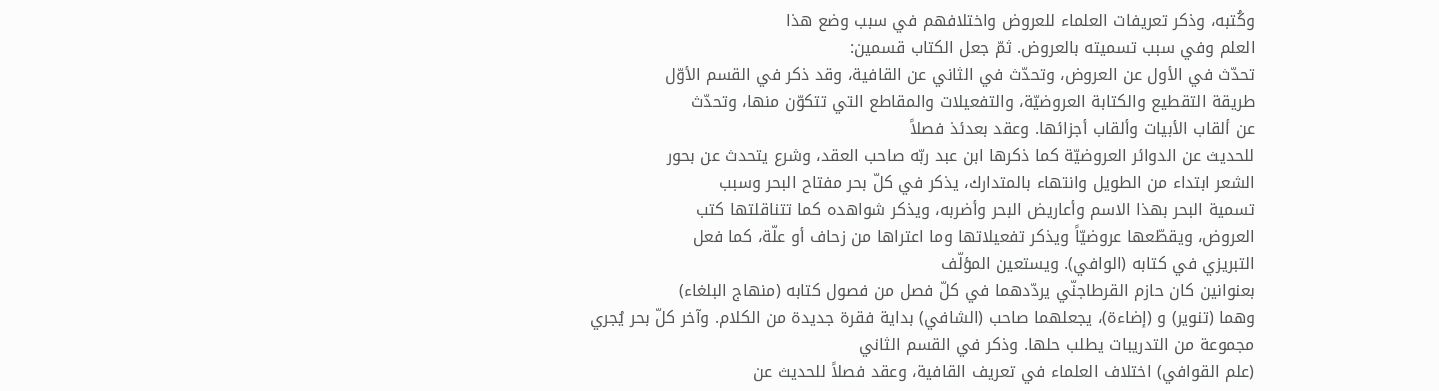وكُتبه، وذكر تعريفات العلماء للعروض واختلافهم في سبب وضع هذا
العلم وفي سبب تسميته بالعروض. ثمّ جعل الكتاب قسمين:
تحدّث في الأول عن العروض، وتحدّث في الثاني عن القافية، وقد ذكر في القسم الأوّل
طريقة التقطيع والكتابة العروضيّة، والتفعيلات والمقاطع التي تتكوّن منها، وتحدّث
عن ألقاب الأبيات وألقاب أجزائها. وعقد بعدئذ فصلاً
للحديث عن الدوائر العروضيّة كما ذكرها ابن عبد ربّه صاحب العقد، وشرع يتحدث عن بحور
الشعر ابتداء من الطويل وانتهاء بالمتدارك، يذكر في كلّ بحر مفتاح البحر وسبب
تسمية البحر بهذا الاسم وأعاريض البحر وأضربه، ويذكر شواهده كما تتناقلتها كتب
العروض، ويقطّعها عروضيّاً ويذكر تفعيلاتها وما اعتراها من زحاف أو علّة، كما فعل
التبريزي في كتابه (الوافي). ويستعين المؤلّف
بعنوانين كان حازم القرطاجنّي يردّدهما في كلّ فصل من فصول كتابه (منهاج البلغاء)
وهما (تنوير) و (إضاءة)، يجعلهما صاحب (الشافي) بداية فقرة جديدة من الكلام. وآخر كلّ بحر يُجري
مجموعة من التدريبات يطلب حلها. وذكر في القسم الثاني
(علم القوافي) اختلاف العلماء في تعريف القافية، وعقد فصلاً للحديث عن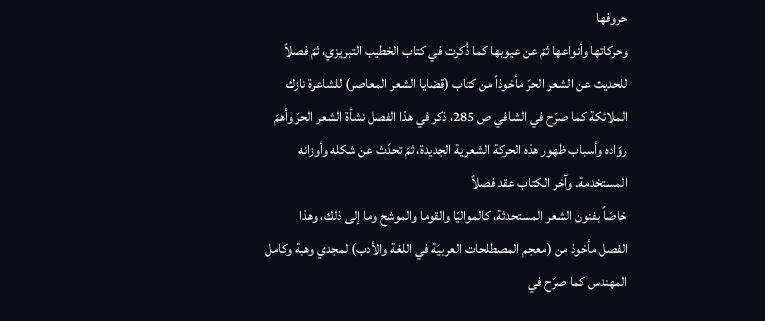حروفها
وحركاتها وأنواعها ثمّ عن عيوبها كما ذُكرت في كتاب الخطيب التبريزي، ثمّ فصلاً
للحديث عن الشعر الحرّ مأخوذاً من كتاب (قضايا الشعر المعاصر) للشاعرة نازك
الملائكة كما صرّح في الشافي ص 285، ذكر في هذا الفصل نشأة الشعر الحرّ وأهمّ
روّاده وأسباب ظهور هذه الحركة الشعرية الجديدة، ثمّ تحدّث عن شكله وأوزانه
المستخدمة. وآخر الكتاب عقد فصلاً
خاصّاً بفنون الشعر المستحدثة، كالمواليّا والقوما والموشح وما إلى ذلك، وهذا
الفصل مأخوذ من (معجم المصطلحات العربيّة في اللغة والأدب) لمجدي وهبة وكامل
المهندس كما صرّح في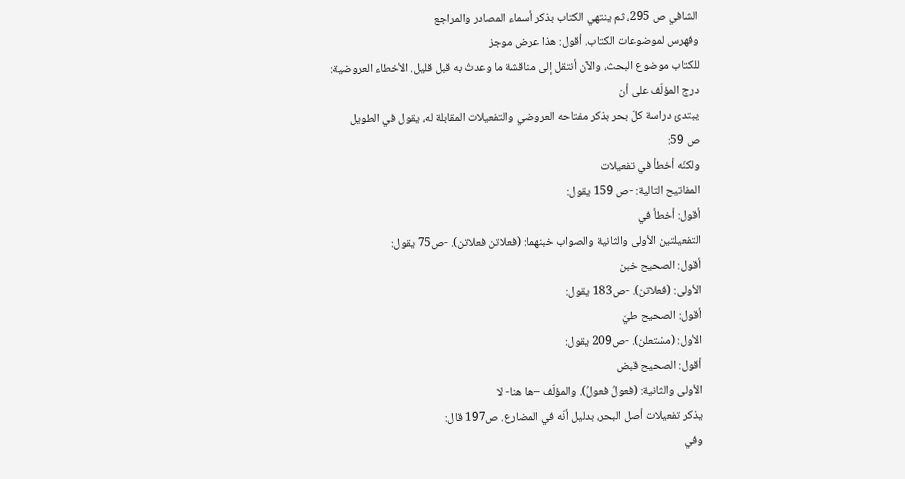الشافي ص 295، ثم ينتهي الكتاب بذكر أسماء المصادر والمراجع
وفهرس لموضوعات الكتاب. أقول: هذا عرض موجز
للكتاب موضوع البحث، والآن أنتقل إلى مناقشة ما وعدتُ به قبل قليل. الأخطاء العروضية:
درج المؤلّف على أن
يبتدئ دراسة كلّ بحر بذكر مفتاحه العروضي والتفعيلات المقابلة له، يقول في الطويل
ص 59:
ولكنّه أخطأ في تفعيلات
المفاتيح التالية: -ص 159 يقول:
أقول: أخطأ في
التفعيلتين الأولى والثانية والصواب خبنهما: (فعلاتن فعلاتن). -ص75 يقول:
أقول: الصحيح خبن
الأولى: (فعلاتن). -ص183 يقول:
أقول: الصحيح طيّ
الأول: (مسْتعلن). -ص209 يقول:
أقول: الصحيح قبض
الأولى والثانية: (فعولُ فعولُ). والمؤلّف –ها هنا- لا
يذكر تفعيلات أصل البحر، بدليل أنّه في المضارع. ص197 قال:
وفي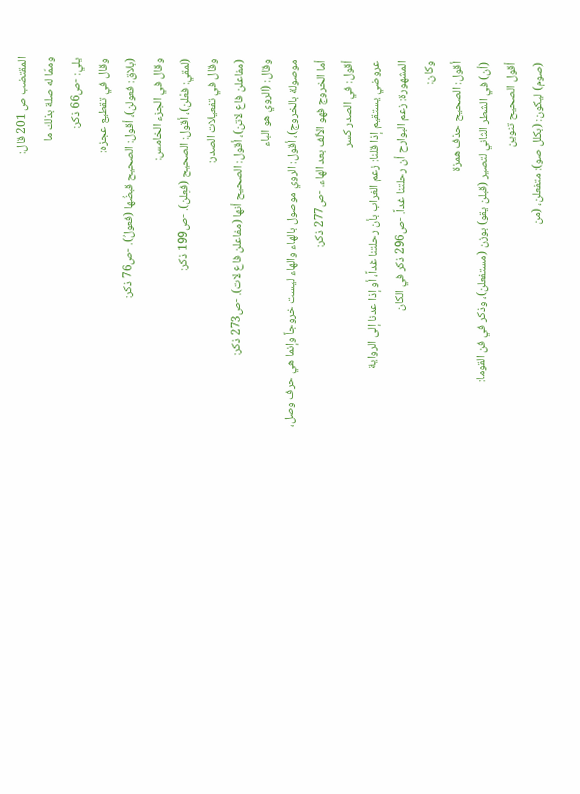المقتضب ص 201 قال:
وممّا له صلة بذلك ما
يلي: -ص66 ذكر:
وقال في تقطيع عجزه:
(بلاق: فعولن)، أقول: الصحيح قبضُها (فعولُ). -ص76 ذكر:
وقال في الجزء الخامس:
(لمقي: فعْلن)، أقول: الصحيح (فعِلن). -ص199 ذكر:
وقال في تفعيلات الصدر:
(مفاعلن فاع لاتن)، أقول: الصحيح أنها (مفاعلن فاع لات). -ص273 ذكر:
وقال: (الروي هو الباء
موصولة بالخروج)، أقول: الروي موصول بالهاء والهاء ليست خروجاً وإنما هي حرف وصل،
أما الخروج فهو الألف بعد الهاء. -ص277 ذكر:
أقول: في الصدر كسر
عروضي يستقيم إذا قلنا: زعم الغراب بأن رحلتنا غداً، أو إذا عدنا إلى الرواية
المشهورة: زعم البوارح أن رحلتنا غداً. -ص296 ذكر في الكان
وكان:
أقول: الصحيح حذف همزة
(أن) في الشطر الثاني لتصير (قبلن يقو) بوزن (مستفعلن)، وذكر في فن القوما:
أقول الصحيح تنوين
(صوم) ليكون: (بكلل صو): متفعلن، (من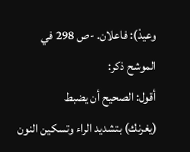وعيدْ): فاعلان. -ص 298 في الموشح ذكر:
أقول: الصحيح أن يضبط
(يغرنك) بتشديد الراء وتسكين النون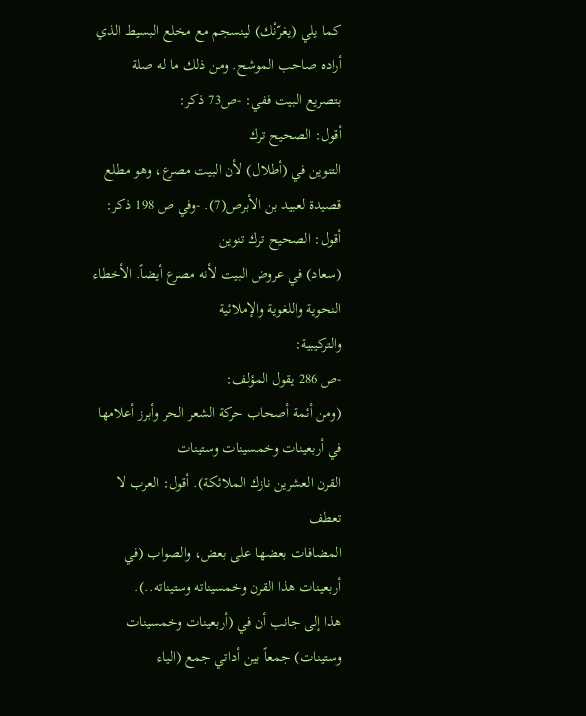كما يلي (يغرّنْك) لينسجم مع مخلع البسيط الذي
أراده صاحب الموشح. ومن ذلك ما له صلة
بتصريع البيت ففي: -ص73 ذكر:
أقول: الصحيح ترك
التنوين في (أطلال) لأن البيت مصرع، وهو مطلع قصيدة لعبيد بن الأبرص(7). -وفي ص 198 ذكر:
أقول: الصحيح ترك تنوين
(سعاد) في عروض البيت لأنه مصرع أيضاً. الأخطاء النحوية واللغوية والإملائية
والتركيبية:
-ص 286 يقول المؤلف:
(ومن أئمة أصحاب حركة الشعر الحر وأبرز أعلامها في أربعينات وخمسينات وستينات
القرن العشرين نازك الملائكة). أقول: العرب لا تعطف
المضافات بعضها على بعض، والصواب (في أربعينات هذا القرن وخمسيناته وستيناته..).
هذا إلى جانب أن في (أربعينات وخمسينات وستينات) جمعاً بين أداتي جمع (الياء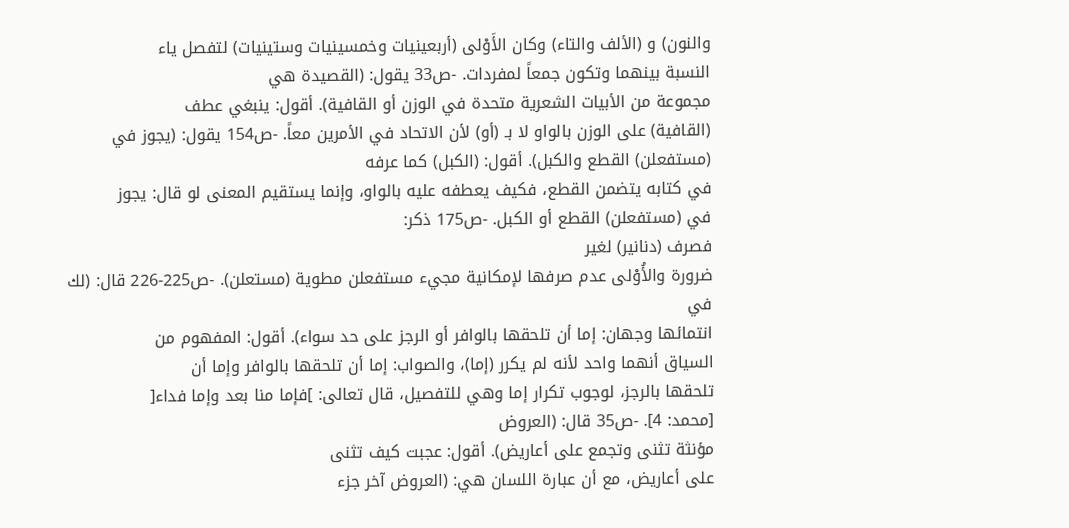والنون) و (الألف والتاء) وكان الأَوْلى (أربعينيات وخمسينيات وستينيات) لتفصل ياء
النسبة بينهما وتكون جمعاً لمفردات. -ص33 يقول: (القصيدة هي
مجموعة من الأبيات الشعرية متحدة في الوزن أو القافية). أقول: ينبغي عطف
(القافية) على الوزن بالواو لا بـ (أو) لأن الاتحاد في الأمرين معاً. -ص154 يقول: (يجوز في
(مستفعلن) القطع والكبل). أقول: (الكبل) كما عرفه
في كتابه يتضمن القطع، فكيف يعطفه عليه بالواو، وإنما يستقيم المعنى لو قال: يجوز
في (مستفعلن) القطع أو الكبل. -ص175 ذكر:
فصرف (دنانير) لغير
ضرورة والأُوْلى عدم صرفها لإمكانية مجيء مستفعلن مطوية (مستعلن). -ص225-226 قال: (لك في
انتمائها وجهان: إما أن تلحقها بالوافر أو الرجز على حد سواء). أقول: المفهوم من
السياق أنهما واحد لأنه لم يكرر (إما)، والصواب: إما أن تلحقها بالوافر وإما أن
تلحقها بالرجز، لوجوب تكرار إما وهي للتفصيل، قال تعالى: ]فإما منا بعد وإما فداء[
[محمد: 4]. -ص35 قال: (العروض
مؤنثة تثنى وتجمع على أعاريض). أقول: عجبت كيف تثنى
على أعاريض، مع أن عبارة اللسان هي: (العروض آخر جزء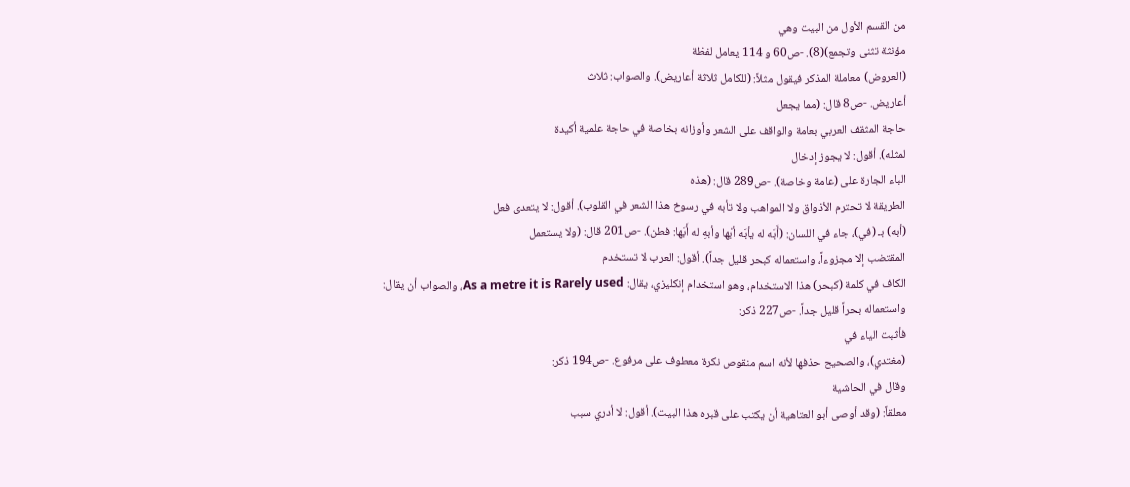من القسم الأول من البيت وهي
مؤنثة تثنى وتجمع)(8). -ص60 و 114 يعامل لفظة
(العروض) معاملة المذكر فيقول مثلاً: (للكامل ثلاثة أعاريض). والصواب: ثلاث
أعاريض. -ص8 قال: (مما يجعل
حاجة المثقف العربي بعامة والواقف على الشعر وأوزانه بخاصة في حاجة علمية أكيدة
لمثله). أقول: لا يجوز إدخال
الباء الجارة على (عامة وخاصة). -ص289 قال: (هذه
الطريقة لا تحترم الأذواق ولا المواهب ولا تأبه في رسوخ هذا الشعر في القلوب). أقول: لا يتعدى فعل
(أبه) بـ (في)، جاء في اللسان: (أَبَه له يأبَه أبْها وأبهِ له أَبَها: فطن). -ص201 قال: (ولا يستعمل
المقتضب إلا مجزوءاً، واستعماله كبحر قليل جداً). أقول: العرب لا تستخدم
الكاف في كلمة (كبحر) هذا الاستخدام، وهو استخدام إنكليزي، يقال: As a metre it is Rarely used، والصواب أن يقال: واستعماله بحراً قليل جداً. -ص227 ذكر:
فأثبت الياء في
(مغتدي)، والصحيح حذفها لأنه اسم منقوص نكرة معطوف على مرفوع. -ص194 ذكر:
وقال في الحاشية
معلقاً: (وقد أوصى أبو العتاهية أن يكتب على قبره هذا البيت). أقول: لا أدري سبب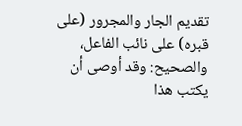تقديم الجار والمجرور (على قبره) على نائب الفاعل، والصحيح: وقد أوصى أن يكتب هذا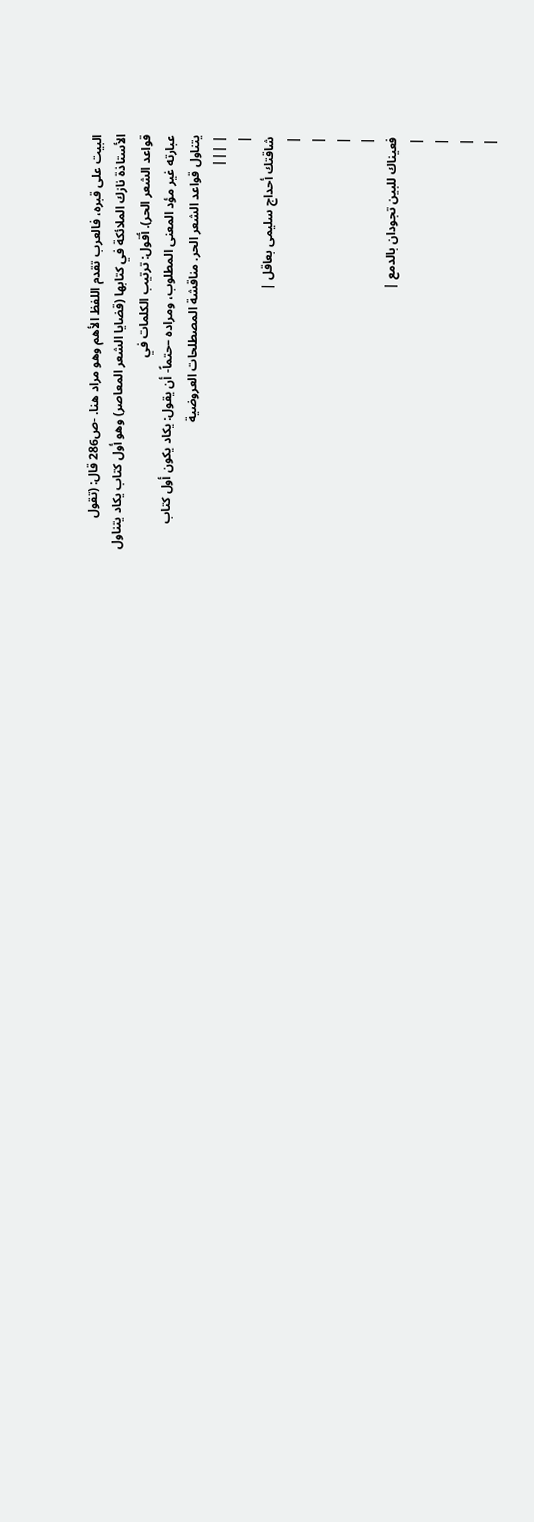البيت على قبره، فالعرب تقدم اللفظ الأهم وهو مراد هنا. -ص286 قال: (تقول
الأستاذة نازك الملائكة في كتابها (قضايا الشعر المعاصر) وهو أول كتاب يكاد يتناول
قواعد الشعر الحر). أقول: ترتيب الكلمات في
عبارته غير مؤد المعنى المطلوب، ومراده –حتماً- أن يقول: يكاد يكون أول كتاب
يتناول قواعد الشعر الحر. مناقشة المصطلحات العروضية
| |||
|
شاقتك أحداج سليمى بعاقل |
|
|
|
|
فعيناك للبين تجودان بالدمع |
|
|
|
|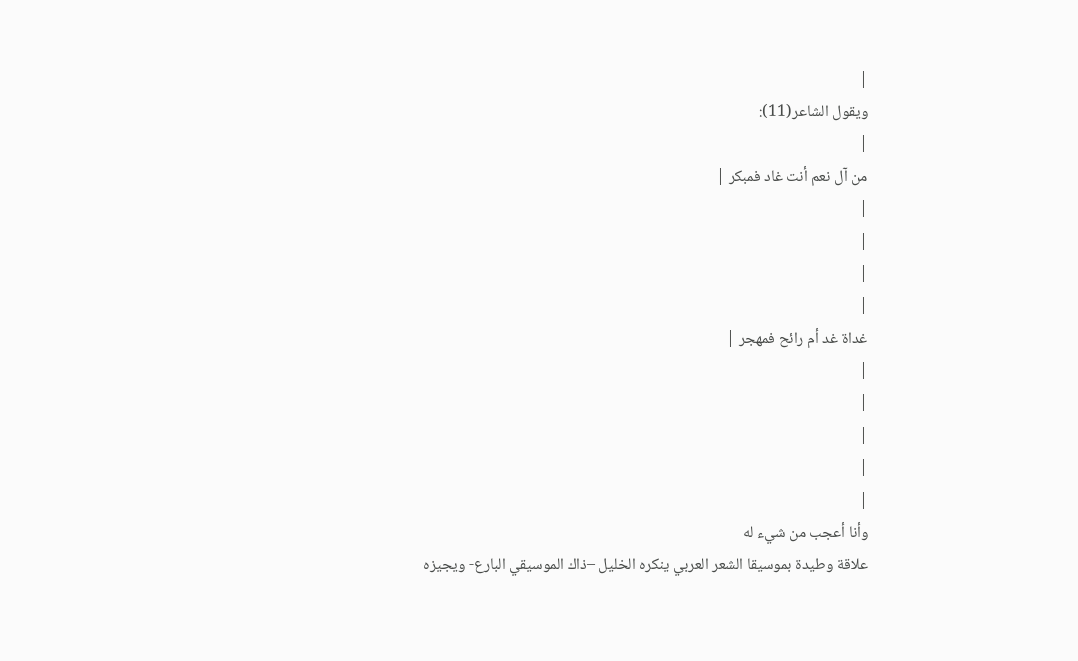|
ويقول الشاعر(11):
|
من آل نعم أنت غاد فمبكر |
|
|
|
|
غداة غد أم رائح فمهجر |
|
|
|
|
|
وأنا أعجب من شيء له
علاقة وطيدة بموسيقا الشعر العربي ينكره الخليل –ذاك الموسيقي البارع- ويجيزه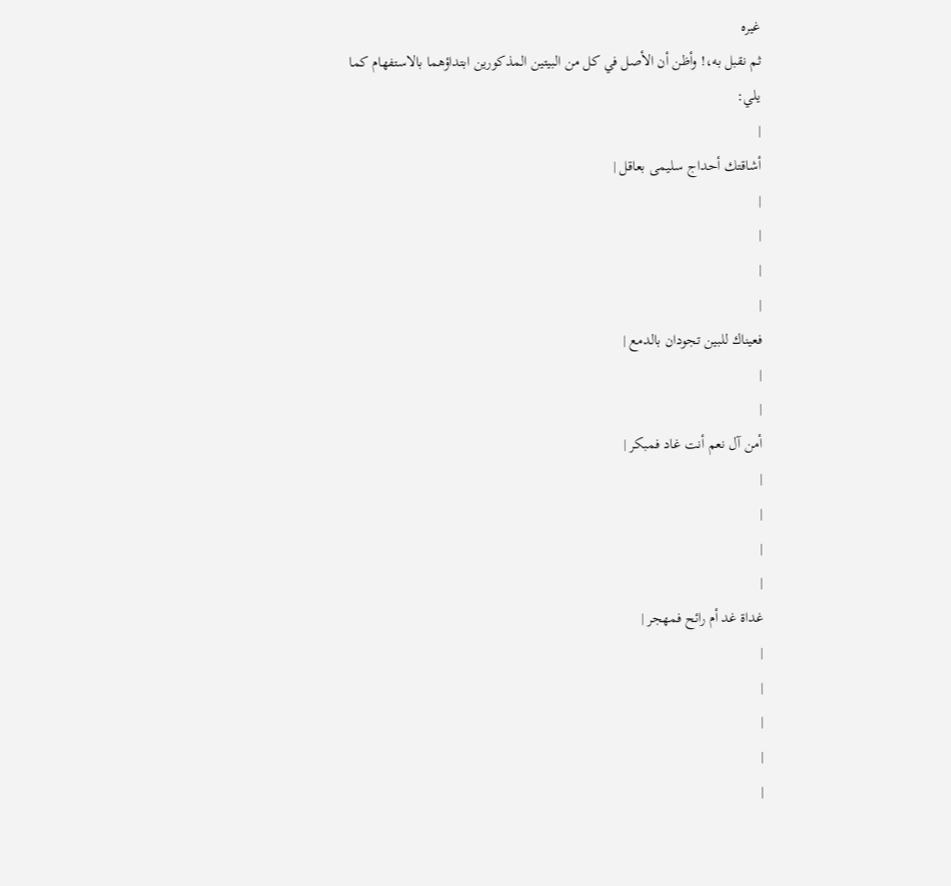غيره
ثم نقبل به،! وأظن أن الأصل في كل من البيتين المذكورين ابتداؤهما بالاستفهام كما
يلي:
|
أشاقتك أحداج سليمى بعاقل |
|
|
|
|
فعيناك للبين تجودان بالدمع |
|
|
أمن آل نعم أنت غاد فمبكر |
|
|
|
|
غداة غد أم رائح فمهجر |
|
|
|
|
|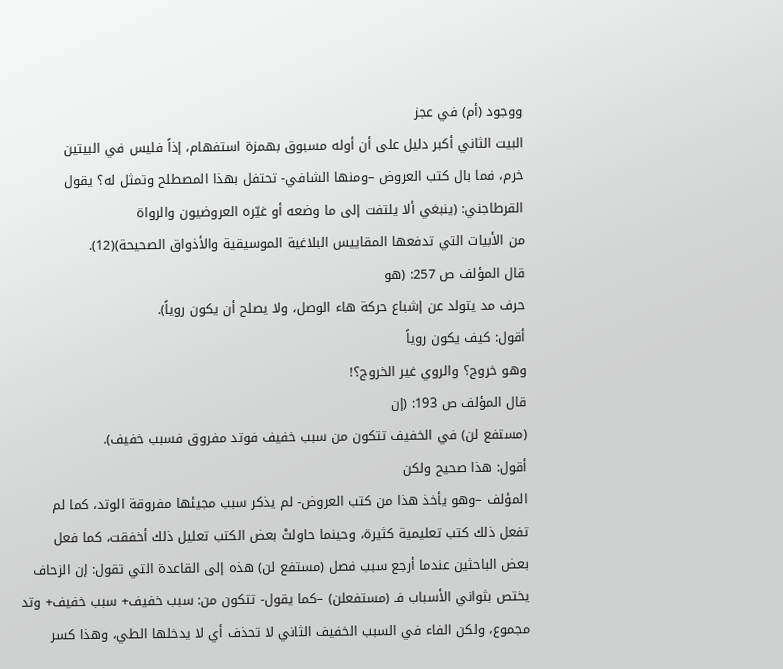ووجود (أم) في عجز
البيت الثاني أكبر دليل على أن أوله مسبوق بهمزة استفهام، إذاً فليس في البيتين
خرم، فما بال كتب العروض –ومنها الشافي- تحتفل بهذا المصطلح وتمثل له؟ يقول
القرطاجني: (ينبغي ألا يلتفت إلى ما وضعه أو غيّره العروضيون والرواة
من الأبيات التي تدفعها المقاييس البلاغية الموسيقية والأذواق الصحيحة)(12).
قال المؤلف ص 257: (هو
حرف مد يتولد عن إشباع حركة هاء الوصل، ولا يصلح أن يكون روياً).
أقول: كيف يكون روياً
وهو خروج؟ والروي غير الخروج؟!
قال المؤلف ص 193: (إن
(مستفع لن) في الخفيف تتكون من سبب خفيف فوتد مفروق فسبب خفيف).
أقول: هذا صحيح ولكن
المؤلف –وهو يأخذ هذا من كتب العروض- لم يذكر سبب مجيئها مفروقة الوتد، كما لم
تفعل ذلك كتب تعليمية كثيرة، وحينما حاولتْ بعض الكتب تعليل ذلك أخفقت، كما فعل
بعض الباحثين عندما أرجع سبب فصل (مستفع لن) هذه إلى القاعدة التي تقول: إن الزحاف
يختص بثواني الأسباب فـ (مستفعلن) –كما يقول- تتكون من: سبب خفيف+ سبب خفيف+ وتد
مجموع، ولكن الفاء في السبب الخفيف الثاني لا تحذف أي لا يدخلها الطي، وهذا كسر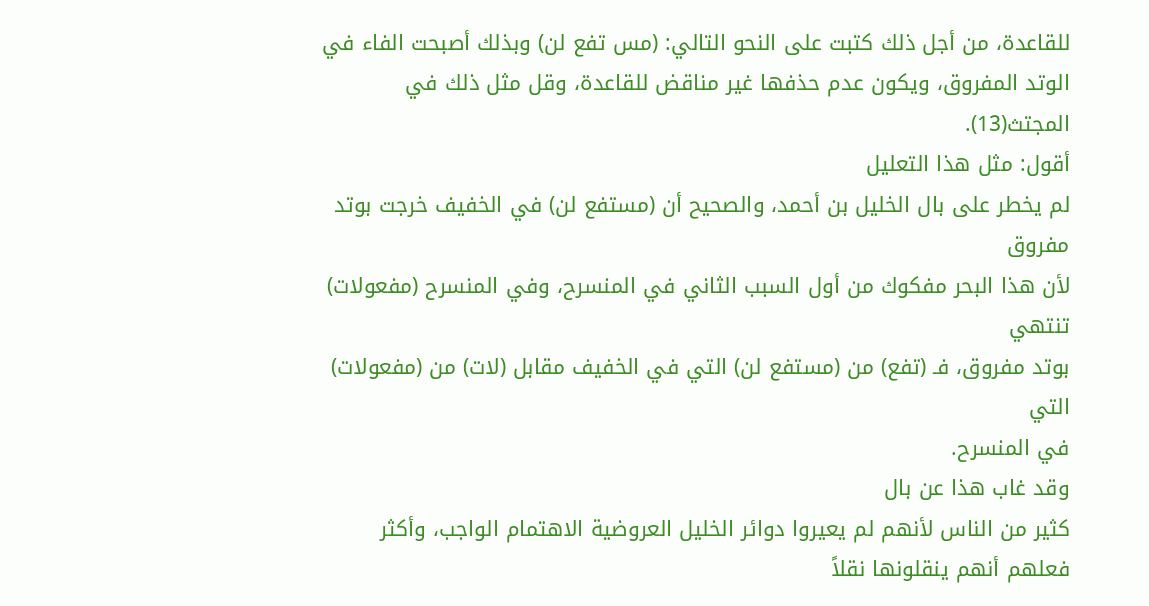للقاعدة، من أجل ذلك كتبت على النحو التالي: (مس تفع لن) وبذلك أصبحت الفاء في
الوتد المفروق، ويكون عدم حذفها غير مناقض للقاعدة، وقل مثل ذلك في المجتث(13).
أقول: مثل هذا التعليل
لم يخطر على بال الخليل بن أحمد، والصحيح أن (مستفع لن) في الخفيف خرجت بوتد مفروق
لأن هذا البحر مفكوك من أول السبب الثاني في المنسرح، وفي المنسرح (مفعولات) تنتهي
بوتد مفروق، فـ (تفع) من (مستفع لن) التي في الخفيف مقابل (لات) من (مفعولات) التي
في المنسرح.
وقد غاب هذا عن بال
كثير من الناس لأنهم لم يعيروا دوائر الخليل العروضية الاهتمام الواجب، وأكثر
فعلهم أنهم ينقلونها نقلاً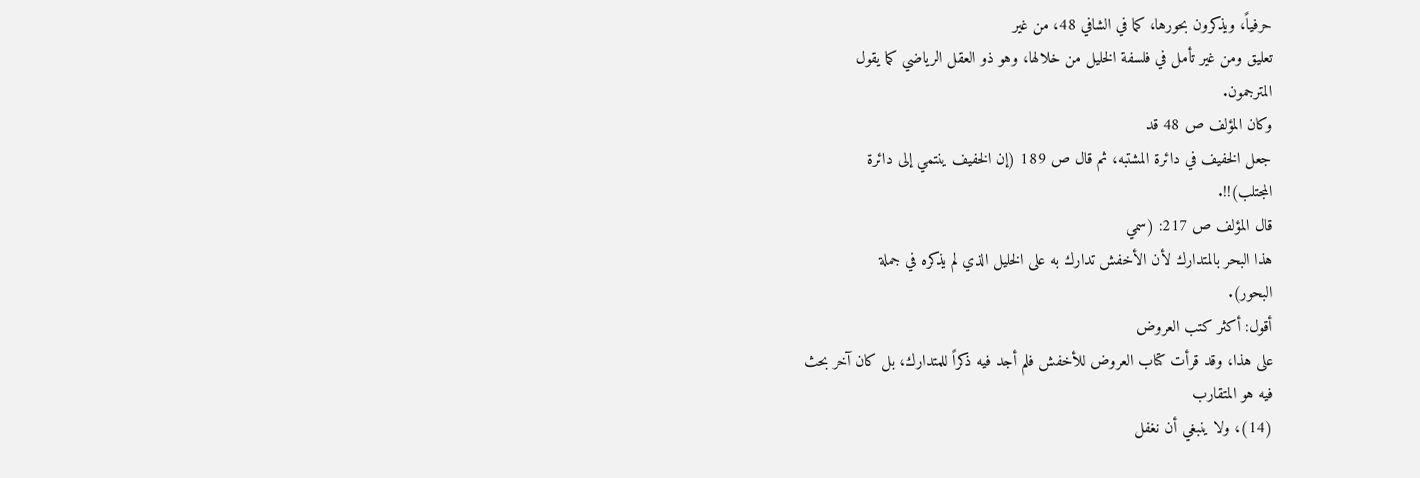حرفياً، ويذكرون بحورها، كما في الشافي 48، من غير
تعليق ومن غير تأمل في فلسفة الخليل من خلالها، وهو ذو العقل الرياضي كما يقول
المترجمون.
وكان المؤلف ص 48 قد
جعل الخفيف في دائرة المشتبه، ثم قال ص 189 (إن الخفيف ينتمي إلى دائرة
المجتلب)!!.
قال المؤلف ص 217: (سمي
هذا البحر بالمتدارك لأن الأخفش تدارك به على الخليل الذي لم يذكره في جملة
البحور).
أقول: أكثر كتب العروض
على هذا، وقد قرأت كتاب العروض للأخفش فلم أجد فيه ذكراً للمتدارك، بل كان آخر بحث
فيه هو المتقارب
(14)، ولا ينبغي أن نغفل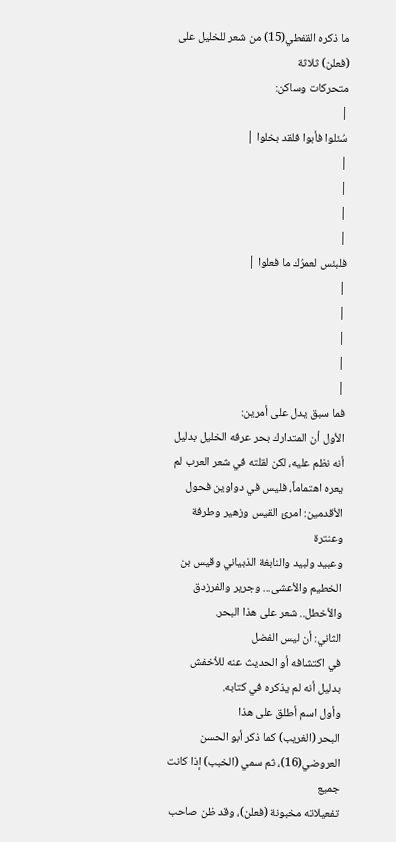ما ذكره القفطي(15) من شعر للخليل على (فعلن) ثلاثة
متحركات وساكن:
|
سُئلوا فأبوا فلقد بخلوا |
|
|
|
|
فلبئس لعمرُك ما فعلوا |
|
|
|
|
|
فما سبق يدل على أمرين:
الأول أن المتدارك بحر عرفه الخليل بدليل أنه نظم عليه، لكن لقلته في شعر العرب لم
يعره اهتماماً، فليس في دواوين فحول الأقدمين: امرئ القيس وزهير وطرفة وعنترة
وعبيد ولبيد والنابغة الذبياني وقيس بن الخطيم والأعشى... وجرير والفرزدق
والأخطل.. شعر على هذا البحر.
الثاني: أن ليس الفضل
في اكتشافه أو الحديث عنه للأخفش بدليل أنه لم يذكره في كتابه.
وأول اسم أطلق على هذا
البحر (الغريب) كما ذكر أبو الحسن العروضي(16)، ثم سمي (الخبب) إذا كانت جميع
تفعيلاته مخبونة (فعلن)، وقد ظن صاحب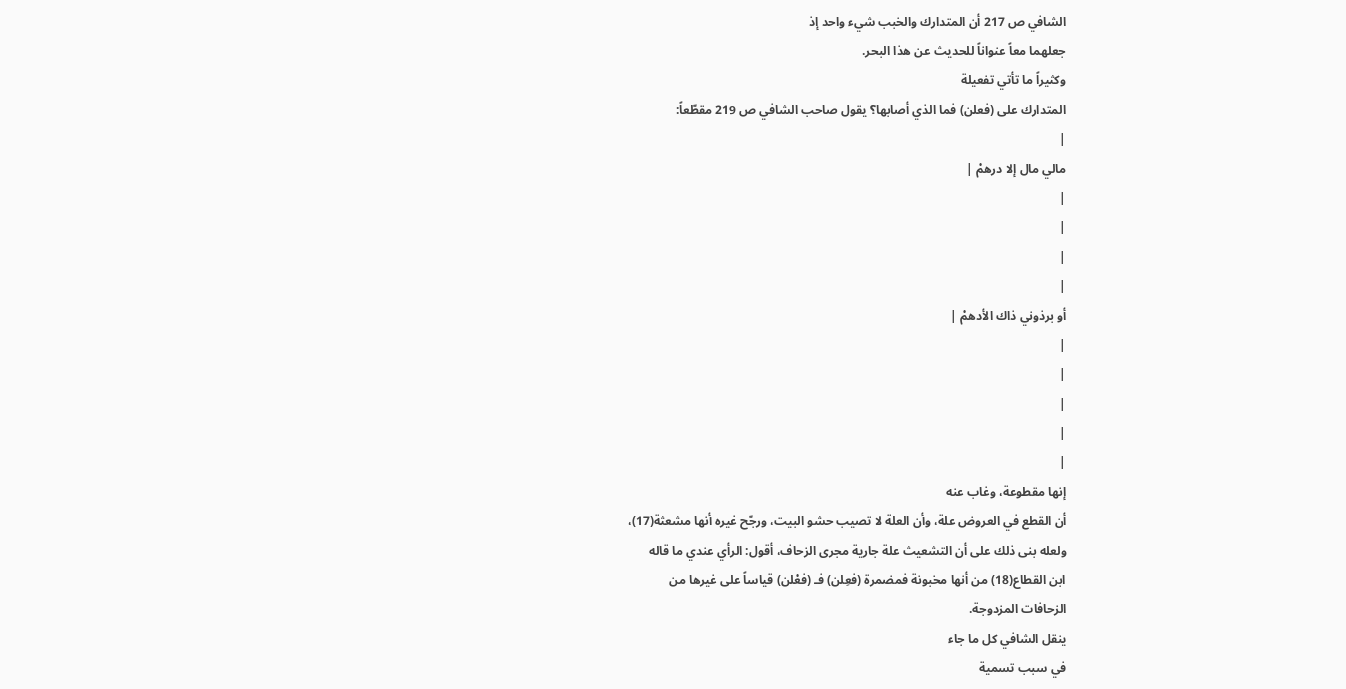الشافي ص 217 أن المتدارك والخبب شيء واحد إذ
جعلهما معاً عنواناً للحديث عن هذا البحر.
وكثيراً ما تأتي تفعيلة
المتدارك على (فعلن) فما الذي أصابها؟ يقول صاحب الشافي ص 219 مقطّعاً:
|
مالي مال إلا درهمْ |
|
|
|
|
أو برذوني ذاك الأدهمْ |
|
|
|
|
|
إنها مقطوعة، وغاب عنه
أن القطع في العروض علة، وأن العلة لا تصيب حشو البيت، ورجّح غيره أنها مشعثة(17)،
ولعله بنى ذلك على أن التشعيث علة جارية مجرى الزحاف، أقول: الرأي عندي ما قاله
ابن القطاع(18) من أنها مخبونة فمضمرة (فعِلن) فـ (فعْلن) قياساً على غيرها من
الزحافات المزدوجة.
ينقل الشافي كل ما جاء
في سبب تسمية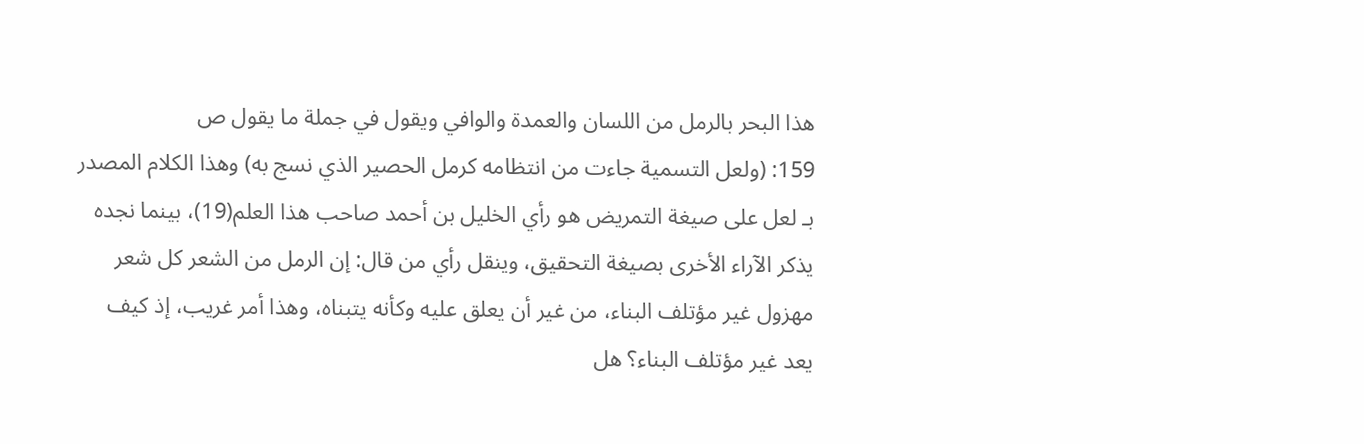هذا البحر بالرمل من اللسان والعمدة والوافي ويقول في جملة ما يقول ص
159: (ولعل التسمية جاءت من انتظامه كرمل الحصير الذي نسج به) وهذا الكلام المصدر
بـ لعل على صيغة التمريض هو رأي الخليل بن أحمد صاحب هذا العلم(19)، بينما نجده
يذكر الآراء الأخرى بصيغة التحقيق، وينقل رأي من قال: إن الرمل من الشعر كل شعر
مهزول غير مؤتلف البناء، من غير أن يعلق عليه وكأنه يتبناه، وهذا أمر غريب، إذ كيف
يعد غير مؤتلف البناء؟ هل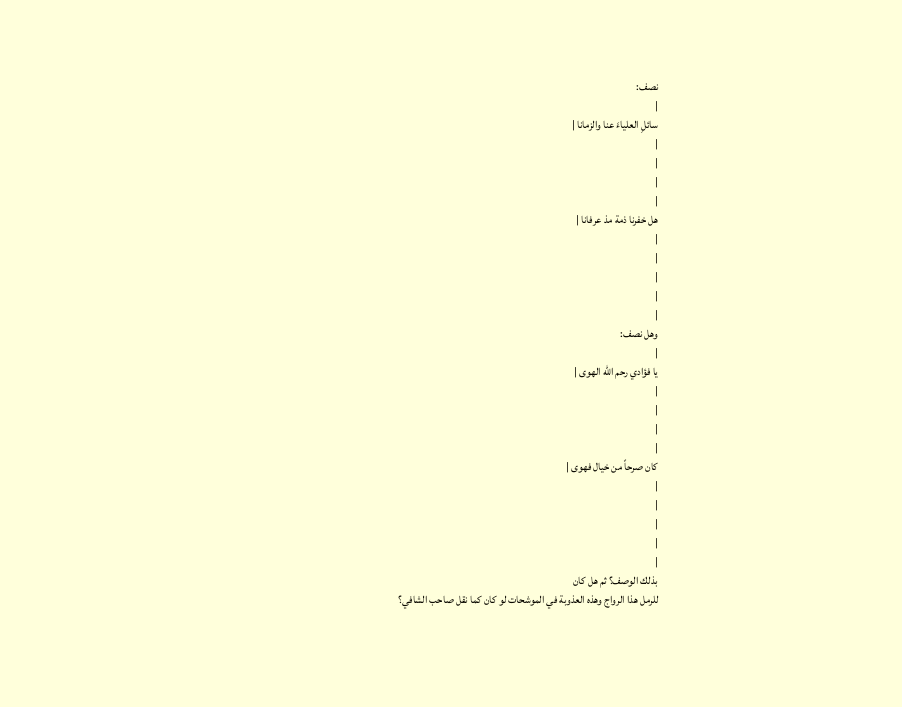نصف:
|
سائلِ العلياءَ عنا والزمانا |
|
|
|
|
هل خفرنا ذمة مذ عرفانا |
|
|
|
|
|
وهل نصف:
|
يا فؤادي رحم الله الهوى |
|
|
|
|
كان صرحاً من خيال فهوى |
|
|
|
|
|
بذلك الوصف؟ ثم هل كان
للرمل هذا الرواج وهذه العذوبة في الموشحات لو كان كما نقل صاحب الشافي؟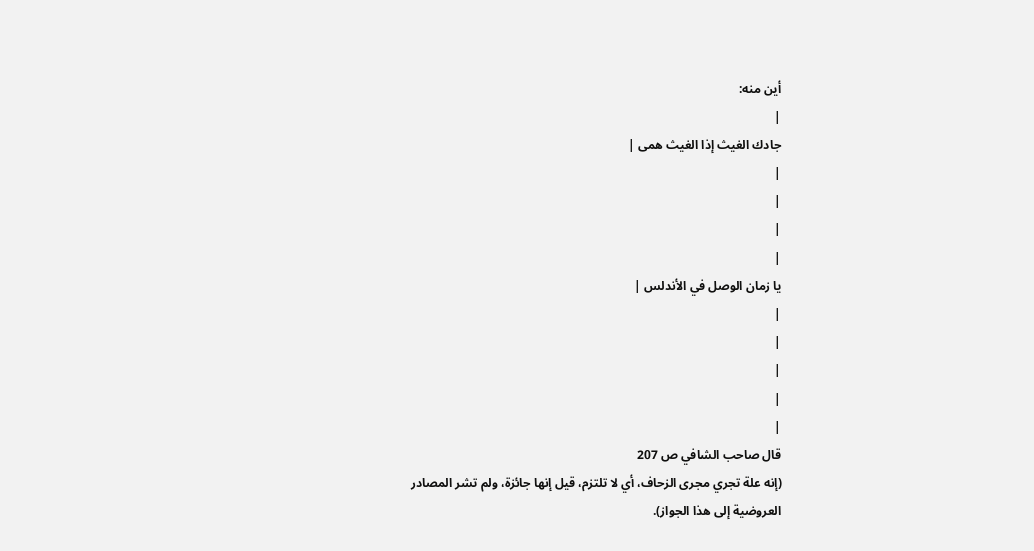أين منه:
|
جادك الغيث إذا الغيث همى |
|
|
|
|
يا زمان الوصل في الأندلس |
|
|
|
|
|
قال صاحب الشافي ص 207
(إنه علة تجري مجرى الزحاف، أي لا تلتزم، قيل إنها جائزة، ولم تشر المصادر
العروضية إلى هذا الجواز).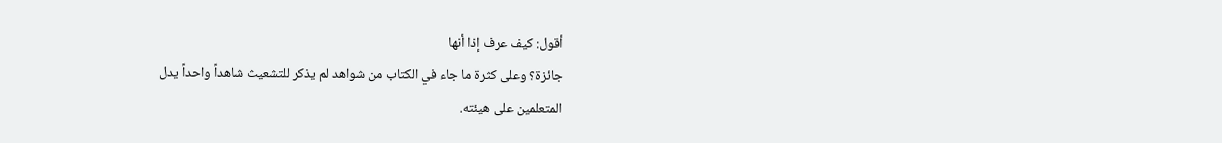أقول: كيف عرف إذا أنها
جائزة؟ وعلى كثرة ما جاء في الكتاب من شواهد لم يذكر للتشعيث شاهداً واحداً يدل
المتعلمين على هيئته.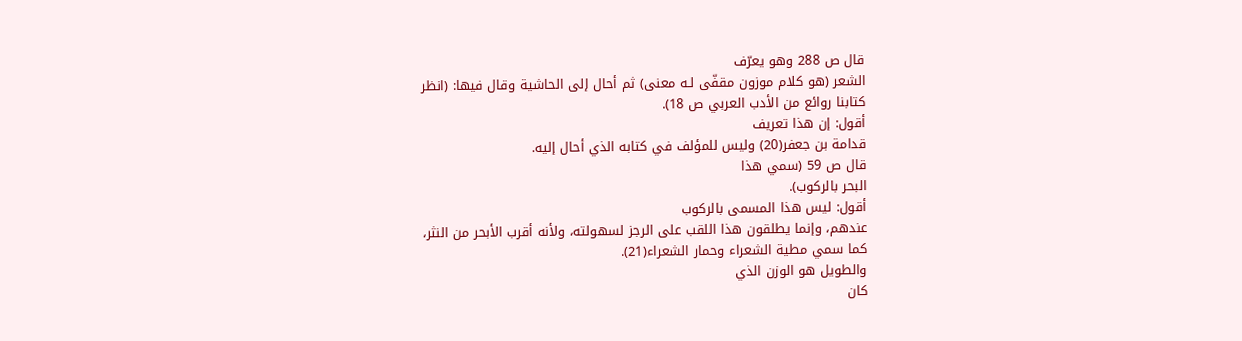قال ص 288 وهو يعرّف
الشعر (هو كلام موزون مقفّى لـه معنى) ثم أحال إلى الحاشية وقال فيها: (انظر
كتابنا روائع من الأدب العربي ص 18).
أقول: إن هذا تعريف
قدامة بن جعفر(20) وليس للمؤلف في كتابه الذي أحال إليه.
قال ص 59 (سمي هذا
البحر بالركوب).
أقول: ليس هذا المسمى بالركوب
عندهم، وإنما يطلقون هذا اللقب على الرجز لسهولته، ولأنه أقرب الأبحر من النثر،
كما سمي مطية الشعراء وحمار الشعراء(21).
والطويل هو الوزن الذي
كان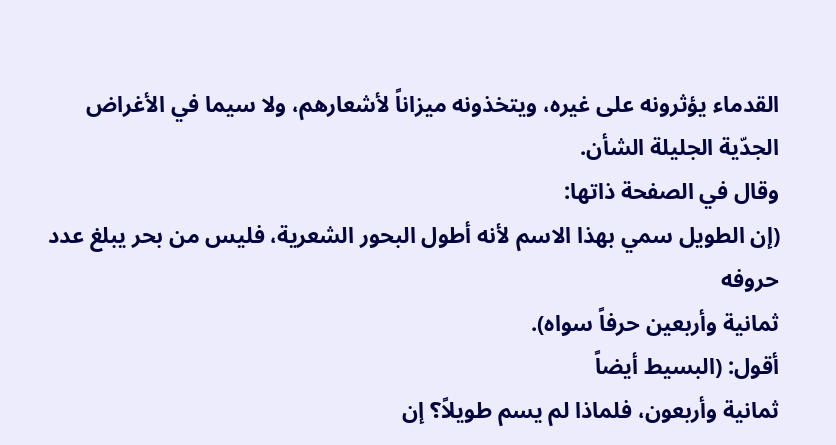القدماء يؤثرونه على غيره، ويتخذونه ميزاناً لأشعارهم، ولا سيما في الأغراض
الجدّية الجليلة الشأن.
وقال في الصفحة ذاتها:
(إن الطويل سمي بهذا الاسم لأنه أطول البحور الشعرية، فليس من بحر يبلغ عدد حروفه
ثمانية وأربعين حرفاً سواه).
أقول: (البسيط أيضاً
ثمانية وأربعون، فلماذا لم يسم طويلاً؟ إن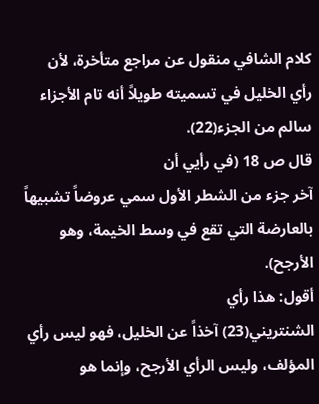كلام الشافي منقول عن مراجع متأخرة، لأن
رأي الخليل في تسميته طويلاً أنه تام الأجزاء سالم من الجزء(22).
قال ص 18 (في رأيي أن
آخر جزء من الشطر الأول سمي عروضاً تشبيهاً بالعارضة التي تقع في وسط الخيمة، وهو
الأرجح).
أقول: هذا رأي
الشنتريني(23) آخذاً عن الخليل، فهو ليس رأي المؤلف، وليس الرأي الأرجح، وإنما هو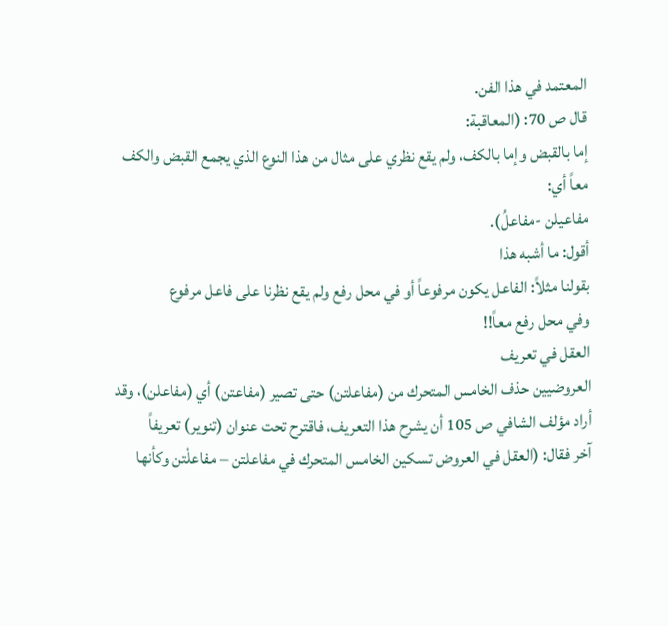المعتمد في هذا الفن.
قال ص 70: (المعاقبة:
إما بالقبض وإما بالكف، ولم يقع نظري على مثال من هذا النوع الذي يجمع القبض والكف
معاً أي:
مفاعيلن -مفاعلُ).
أقول: ما أشبه هذا
بقولنا مثلاً: الفاعل يكون مرفوعاً أو في محل رفع ولم يقع نظرنا على فاعل مرفوع
وفي محل رفع معاً!!
العقل في تعريف
العروضيين حذف الخامس المتحرك من (مفاعلتن) حتى تصير (مفاعتن) أي (مفاعلن)، وقد
أراد مؤلف الشافي ص 105 أن يشرح هذا التعريف، فاقترح تحت عنوان (تنوير) تعريفاً
آخر فقال: (العقل في العروض تسكين الخامس المتحرك في مفاعلتن – مفاعلْتن وكأنها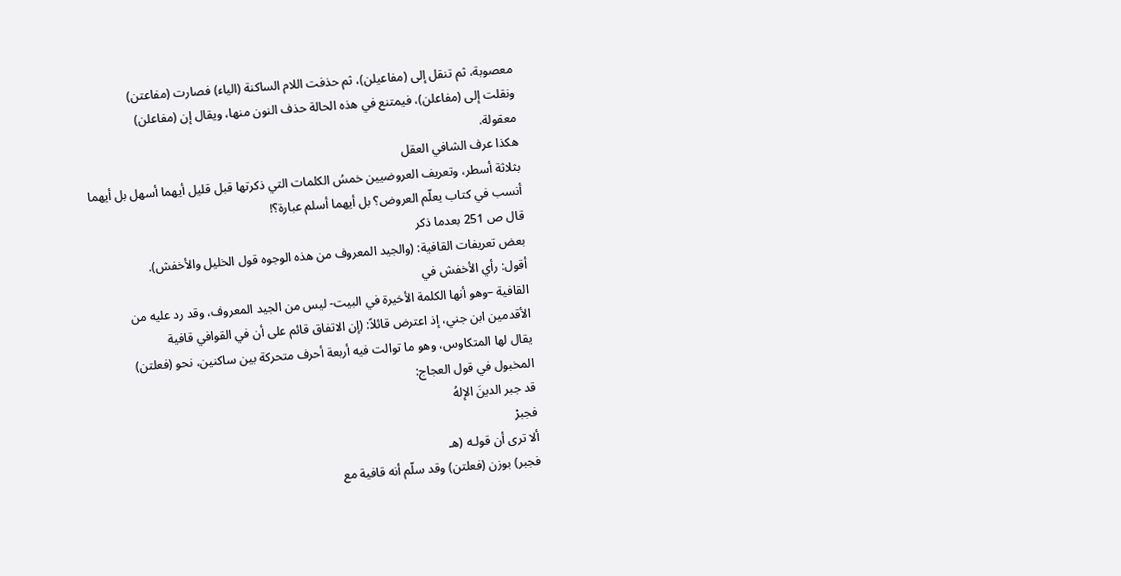معصوبة، ثم تنقل إلى (مفاعيلن)، ثم حذفت اللام الساكنة (الياء) فصارت (مفاعتن)
ونقلت إلى (مفاعلن)، فيمتنع في هذه الحالة حذف النون منها، ويقال إن (مفاعلن)
معقولة.
هكذا عرف الشافي العقل
بثلاثة أسطر، وتعريف العروضيين خمسُ الكلمات التي ذكرتها قبل قليل أيهما أسهل بل أيهما
أنسب في كتاب يعلّم العروض؟ بل أيهما أسلم عبارة؟!
قال ص 251 بعدما ذكر
بعض تعريفات القافية: (والجيد المعروف من هذه الوجوه قول الخليل والأخفش).
أقول: رأي الأخفش في
القافية –وهو أنها الكلمة الأخيرة في البيت- ليس من الجيد المعروف، وقد رد عليه من
الأقدمين ابن جني، إذ اعترض قائلاً: (إن الاتفاق قائم على أن في القوافي قافية
يقال لها المتكاوس، وهو ما توالت فيه أربعة أحرف متحركة بين ساكنين، نحو (فعلتن)
المخبول في قول العجاج:
قد جبر الدينَ الإلهُ
فجبرْ
ألا ترى أن قولـه (هـ
فجبر) بوزن (فعلتن) وقد سلّم أنه قافية مع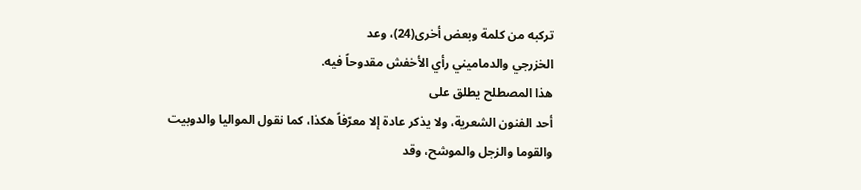تركبه من كلمة وبعض أخرى(24)، وعد
الخزرجي والدماميني رأي الأخفش مقدوحاً فيه.
هذا المصطلح يطلق على
أحد الفنون الشعرية، ولا يذكر عادة إلا معرّفاً هكذا، كما نقول المواليا والدوبيت
والقوما والزجل والموشح، وقد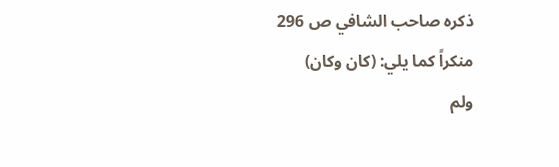ذكره صاحب الشافي ص 296 منكراً كما يلي: (كان وكان)
ولم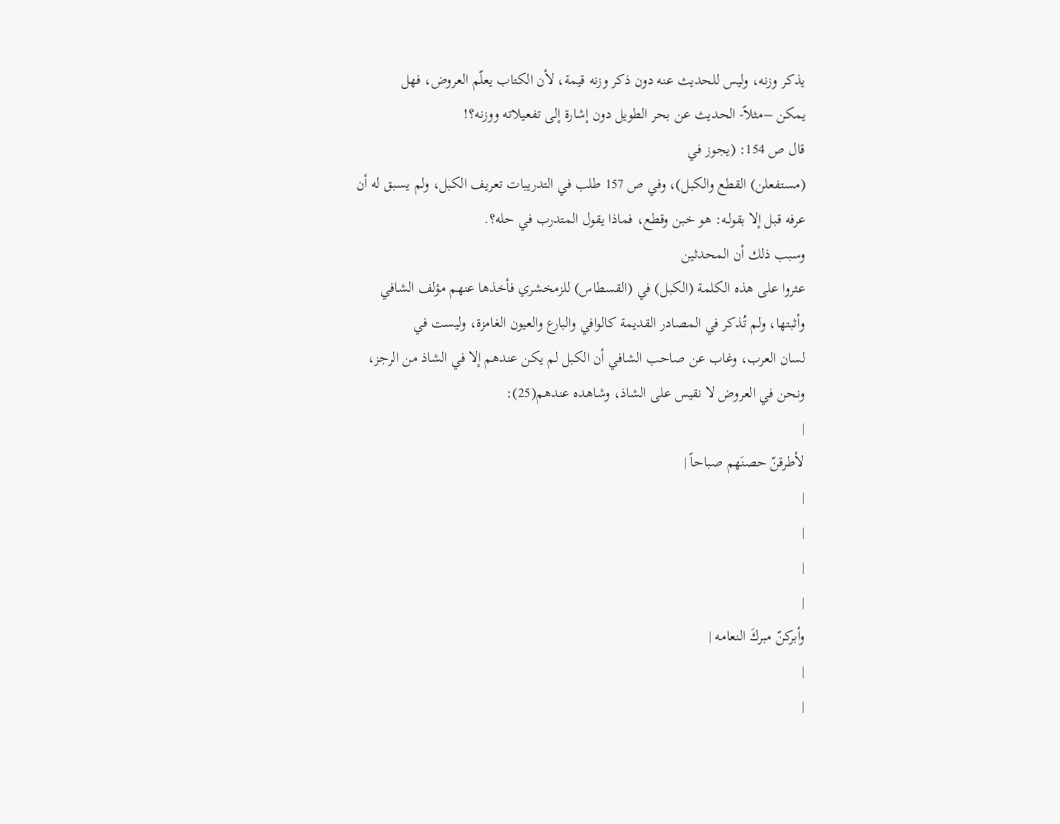يذكر وزنه، وليس للحديث عنه دون ذكر وزنه قيمة، لأن الكتاب يعلّم العروض، فهل
يمكن –مثلاً- الحديث عن بحر الطويل دون إشارة إلى تفعيلاته ووزنه؟!
قال ص 154: (يجوز في
(مستفعلن) القطع والكبل)، وفي ص 157 طلب في التدريبات تعريف الكبل، ولم يسبق له أن
عرفه قبل إلا بقولـه: هو خبن وقطع، فماذا يقول المتدرب في حله؟.
وسبب ذلك أن المحدثين
عثروا على هذه الكلمة (الكبل) في (القسطاس) للزمخشري فأخذها عنهم مؤلف الشافي
وأثبتها، ولم تُذكر في المصادر القديمة كالوافي والبارع والعيون الغامزة، وليست في
لسان العرب، وغاب عن صاحب الشافي أن الكبل لم يكن عندهم إلا في الشاذ من الرجز،
ونحن في العروض لا نقيس على الشاذ، وشاهده عندهم(25):
|
لأطرقنّ حصنَهم صباحاً |
|
|
|
|
وأبركنّ مبركَ النعامه |
|
|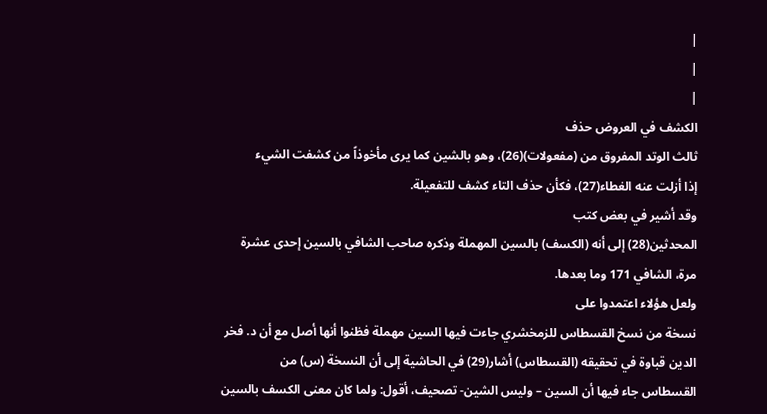|
|
|
الكشف في العروض حذف
ثالث الوتد المفروق من (مفعولات)(26)، وهو بالشين كما يرى مأخوذاً من كشفت الشيء
إذا أزلت عنه الغطاء(27)، فكأن حذف التاء كشف للتفعيلة.
وقد أشير في بعض كتب
المحدثين(28) إلى أنه (الكسف) بالسين المهملة وذكره صاحب الشافي بالسين إحدى عشرة
مرة، الشافي 171 وما بعدها.
ولعل هؤلاء اعتمدوا على
نسخة من نسخ القسطاس للزمخشري جاءت فيها السين مهملة فظنوا أنها أصل مع أن د. فخر
الدين قباوة في تحقيقه (القسطاس) أشار(29) في الحاشية إلى أن النسخة (س) من
القسطاس جاء فيها أن السين – وليس الشين- تصحيف، أقول: ولما كان معنى الكسف بالسين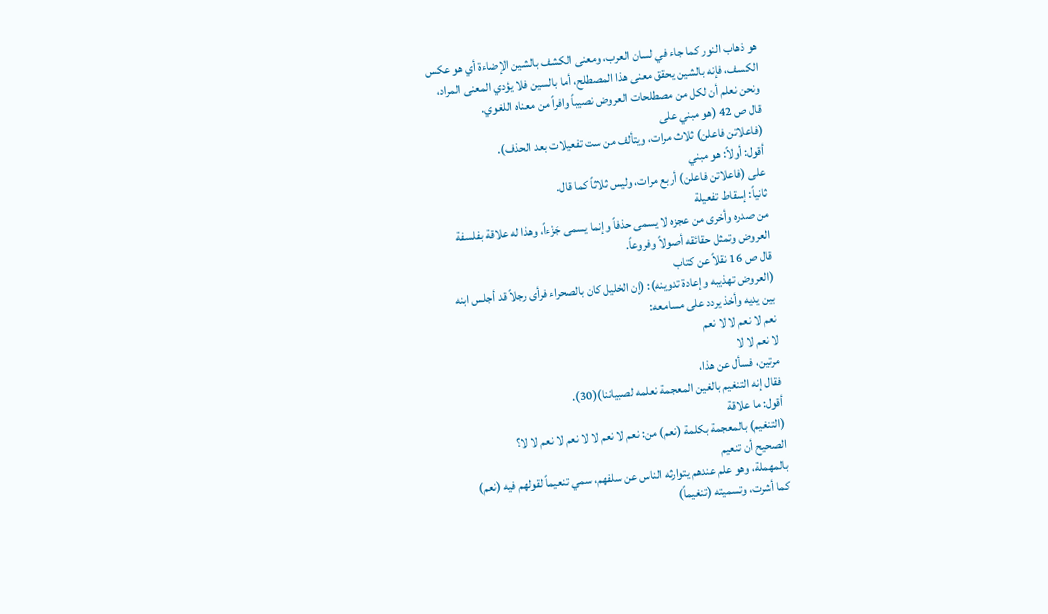هو ذهاب النور كما جاء في لسان العرب، ومعنى الكشف بالشين الإضاءة أي هو عكس
الكسف، فإنه بالشين يحقق معنى هذا المصطلح، أما بالسين فلا يؤدي المعنى المراد،
ونحن نعلم أن لكل من مصطلحات العروض نصيباً وافراً من معناه اللغوي.
قال ص 42 (هو مبني على
(فاعلاتن فاعلن) ثلاث مرات، ويتألف من ست تفعيلات بعد الحذف).
أقول: أولاً: هو مبني
على (فاعلاتن فاعلن) أربع مرات، وليس ثلاثاً كما قال.
ثانياً: إسقاط تفعيلة
من صدره وأخرى من عجزه لا يسمى حذفاً وإنما يسمى جَزْءاً، وهذا له علاقة بفلسفة
العروض وتمثل حقائقه أصولاً وفروعاً.
قال ص 16 نقلاً عن كتاب
(العروض تهذيبه وإعادة تدوينه): (إن الخليل كان بالصحراء فرأى رجلاً قد أجلس ابنه
بين يديه وأخذ يردد على مسامعه:
نعم لا نعم لا لا نعم
لا نعم لا لا
مرتين، فسأل عن هذا،
فقال إنه التنغيم بالغين المعجمة نعلمه لصبياننا)(30).
أقول: ما علاقة
(التنغيم) بالمعجمة بكلمة (نعم) من: نعم لا نعم لا لا نعم لا نعم لا لا؟
الصحيح أن تنعيم
بالمهملة، وهو علم عندهم يتوارثه الناس عن سلفهم، سمي تنعيماً لقولهم فيه (نعم)
كما أشرت، وتسميته (تنغيماً)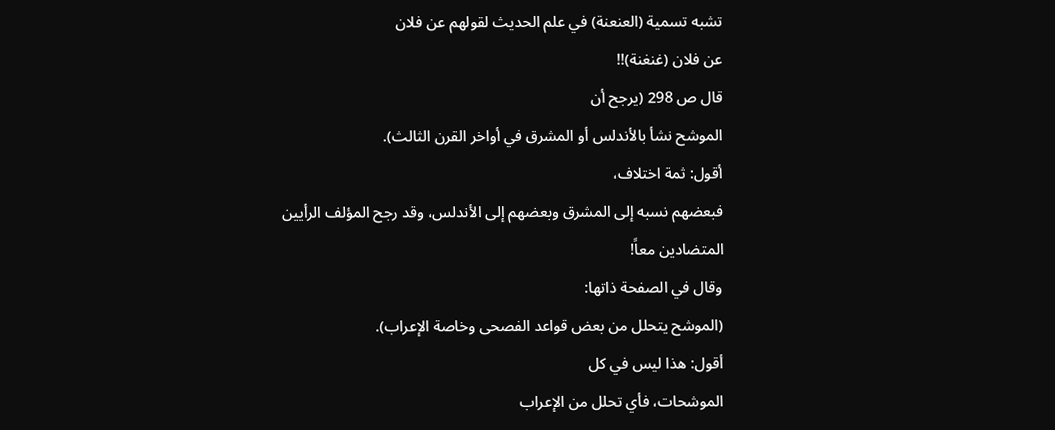تشبه تسمية (العنعنة) في علم الحديث لقولهم عن فلان
عن فلان (غنغنة)!!
قال ص 298 (يرجح أن
الموشح نشأ بالأندلس أو المشرق في أواخر القرن الثالث).
أقول: ثمة اختلاف،
فبعضهم نسبه إلى المشرق وبعضهم إلى الأندلس، وقد رجح المؤلف الرأيين
المتضادين معاً!
وقال في الصفحة ذاتها:
(الموشح يتحلل من بعض قواعد الفصحى وخاصة الإعراب).
أقول: هذا ليس في كل
الموشحات، فأي تحلل من الإعراب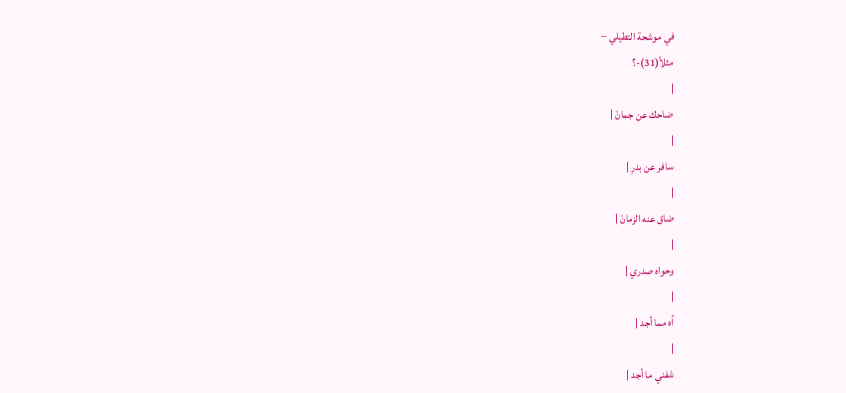في موشحة التطيلي –
مثلاً(31)-؟
|
ضاحك عن جمانْ |
|
سافر عن بدرِ |
|
ضاق عنه الزمانْ |
|
وحواه صدري |
|
آه مما أجد |
|
شفني ما أجد |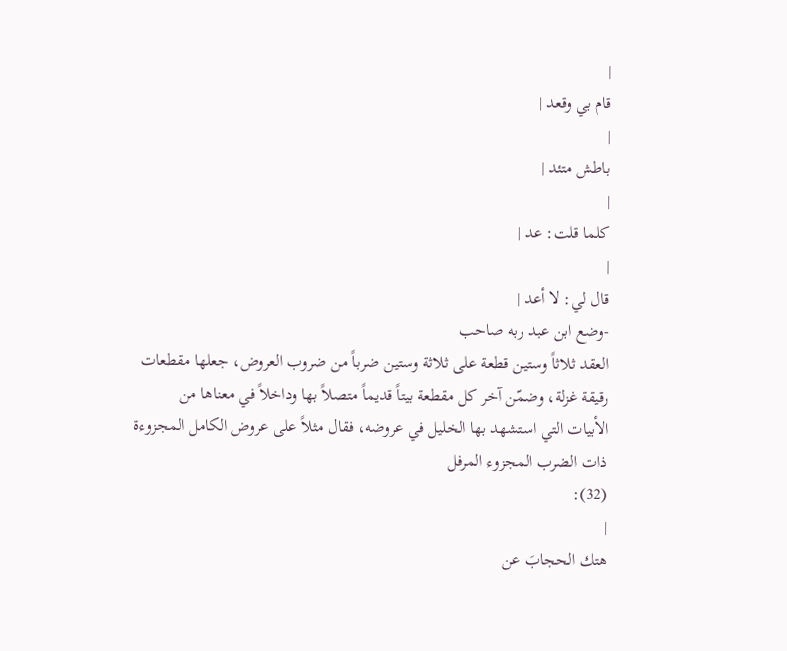|
قام بي وقعد |
|
باطش متئد |
|
كلما قلت: عد |
|
قال لي: لا أعد |
-وضع ابن عبد ربه صاحب
العقد ثلاثاً وستين قطعة على ثلاثة وستين ضرباً من ضروب العروض، جعلها مقطعات
رقيقة غزلة، وضمّن آخر كل مقطعة بيتاً قديماً متصلاً بها وداخلاً في معناها من
الأبيات التي استشهد بها الخليل في عروضه، فقال مثلاً على عروض الكامل المجزوءة
ذات الضرب المجزوء المرفل
(32):
|
هتك الحجابَ عن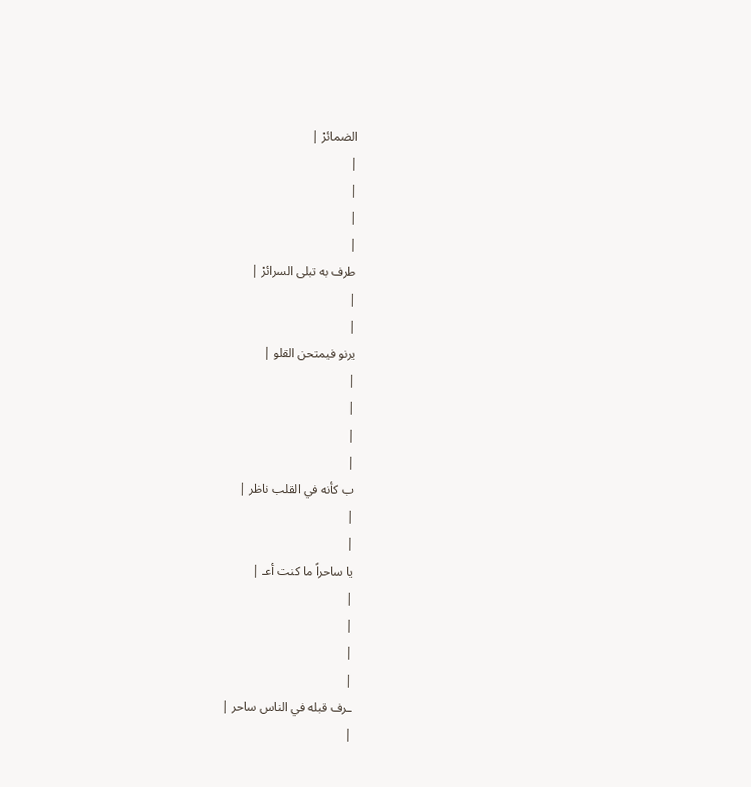الضمائرْ |
|
|
|
|
طرف به تبلى السرائرْ |
|
|
يرنو فيمتحن القلو |
|
|
|
|
ب كأنه في القلب ناظر |
|
|
يا ساحراً ما كنت أعـ |
|
|
|
|
ـرف قبله في الناس ساحر |
|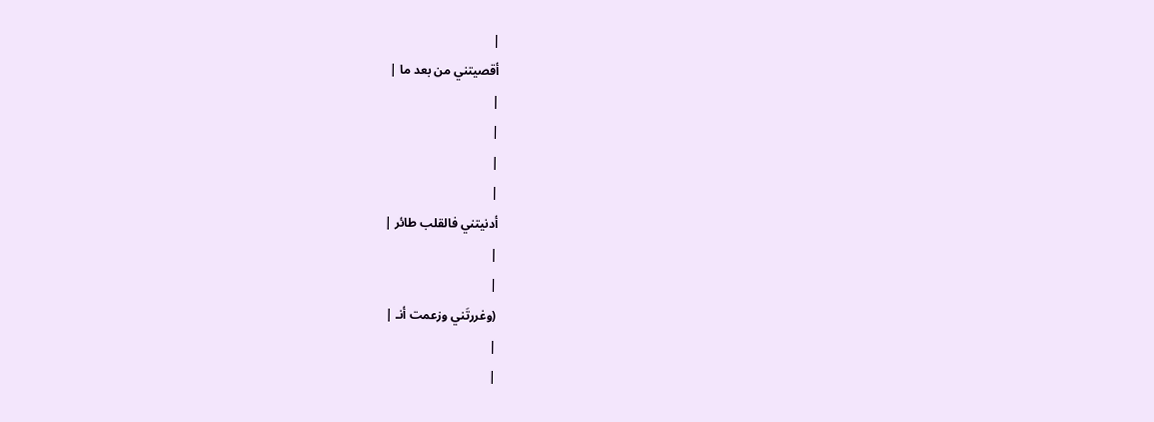|
أقصيتني من بعد ما |
|
|
|
|
أدنيتني فالقلب طائر |
|
|
(وغررتَني وزعمت أنـ |
|
|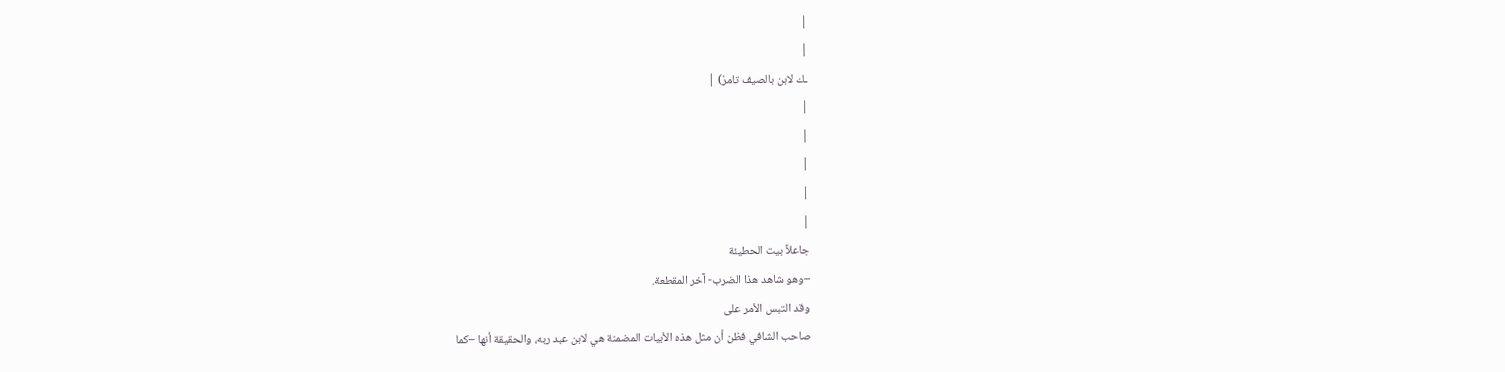|
|
ـك لابن بالصيف تامرْ) |
|
|
|
|
|
جاعلاً بيت الحطيئة
–وهو شاهد هذا الضرب- آخر المقطعة.
وقد التبس الأمر على
صاحب الشافي فظن أن مثل هذه الأبيات المضمنة هي لابن عبد ربه، والحقيقة أنها –كما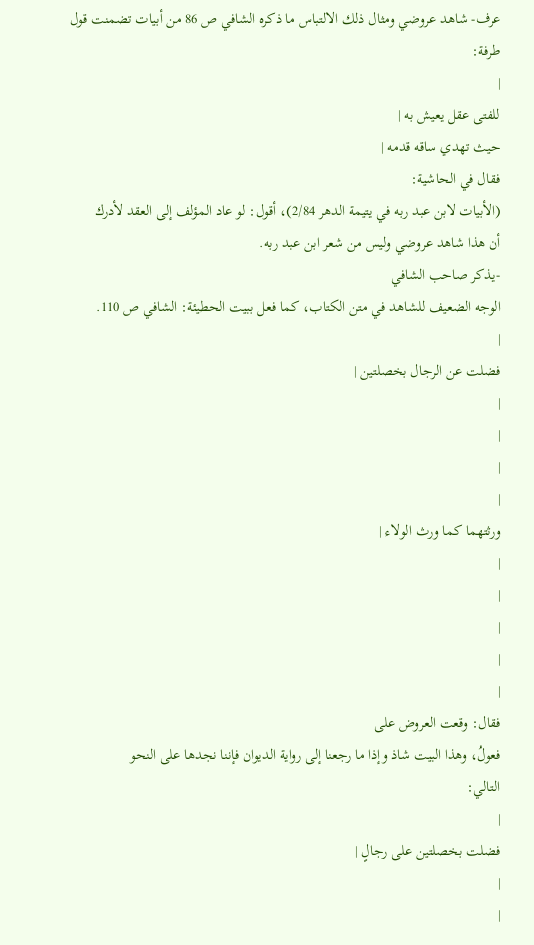عرف- شاهد عروضي ومثال ذلك الالتباس ما ذكره الشافي ص 86 من أبيات تضمنت قول طرفة:
|
للفتى عقل يعيش به |
حيث تهدي ساقه قدمه |
فقال في الحاشية:
(الأبيات لابن عبد ربه في يتيمة الدهر 2/84)، أقول: لو عاد المؤلف إلى العقد لأدرك
أن هذا شاهد عروضي وليس من شعر ابن عبد ربه.
-يذكر صاحب الشافي
الوجه الضعيف للشاهد في متن الكتاب، كما فعل ببيت الحطيئة: الشافي ص 110.
|
فضلت عن الرجال بخصلتين |
|
|
|
|
ورثتهما كما ورث الولاء |
|
|
|
|
|
فقال: وقعت العروض على
فعولُ، وهذا البيت شاذ وإذا ما رجعنا إلى رواية الديوان فإننا نجدها على النحو
التالي:
|
فضلت بخصلتين على رجالٍ |
|
|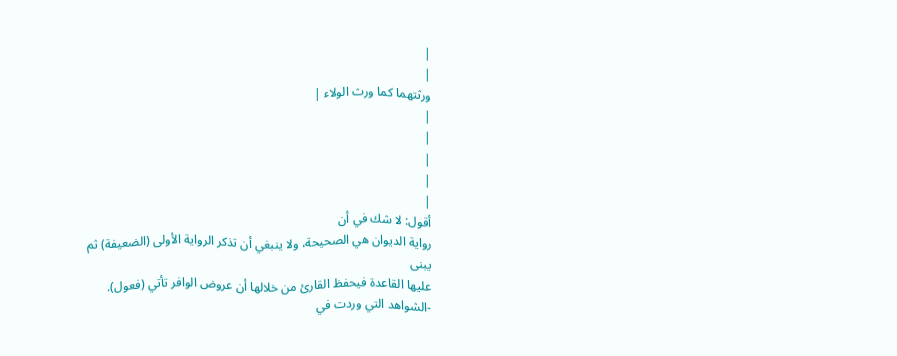|
|
ورثتهما كما ورث الولاء |
|
|
|
|
|
أقول: لا شك في أن
رواية الديوان هي الصحيحة، ولا ينبغي أن تذكر الرواية الأولى (الضعيفة) ثم يبنى
عليها القاعدة فيحفظ القارئ من خلالها أن عروض الوافر تأتي (فعول).
-الشواهد التي وردت في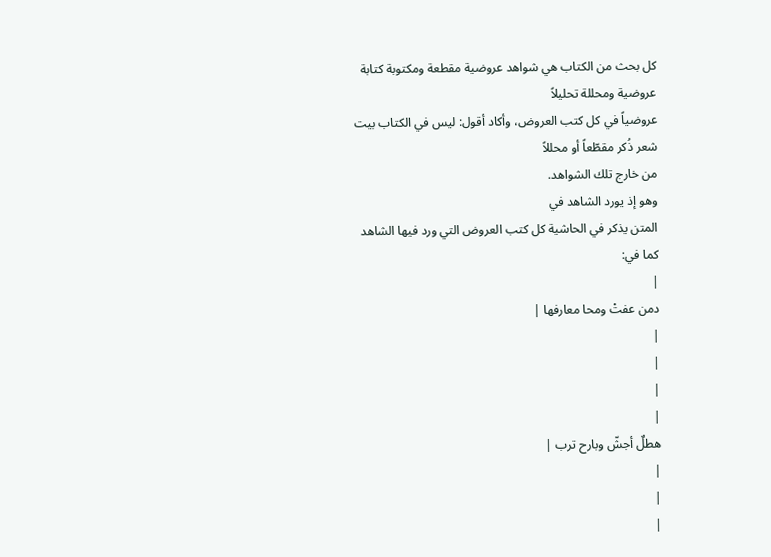كل بحث من الكتاب هي شواهد عروضية مقطعة ومكتوبة كتابة عروضية ومحللة تحليلاً
عروضياً في كل كتب العروض، وأكاد أقول: ليس في الكتاب بيت شعر ذُكر مقطّعاً أو محللاً
من خارج تلك الشواهد.
وهو إذ يورد الشاهد في
المتن يذكر في الحاشية كل كتب العروض التي ورد فيها الشاهد كما في:
|
دمن عفتْ ومحا معارفها |
|
|
|
|
هطلٌ أجشّ وبارح ترب |
|
|
|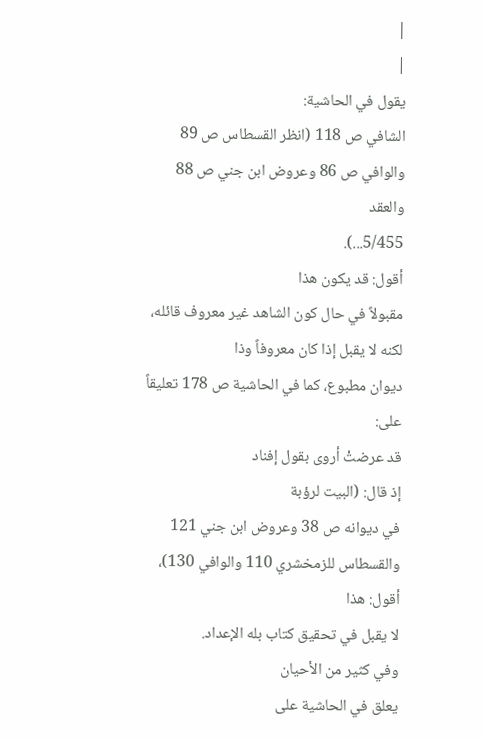|
|
يقول في الحاشية:
الشافي ص 118 (انظر القسطاس ص 89 والوافي ص 86 وعروض ابن جني ص 88 والعقد
5/455...).
أقول: قد يكون هذا
مقبولاً في حال كون الشاهد غير معروف قائله، لكنه لا يقبل إذا كان معروفاً وذا
ديوان مطبوع، كما في الحاشية ص 178 تعليقاً على:
قد عرضتْ أروى بقول إفناد
إذ قال: (البيت لرؤبة
في ديوانه ص 38 وعروض ابن جني 121 والقسطاس للزمخشري 110 والوافي 130)، أقول: هذا
لا يقبل في تحقيق كتاب بله الإعداد.
وفي كثير من الأحيان
يعلق في الحاشية على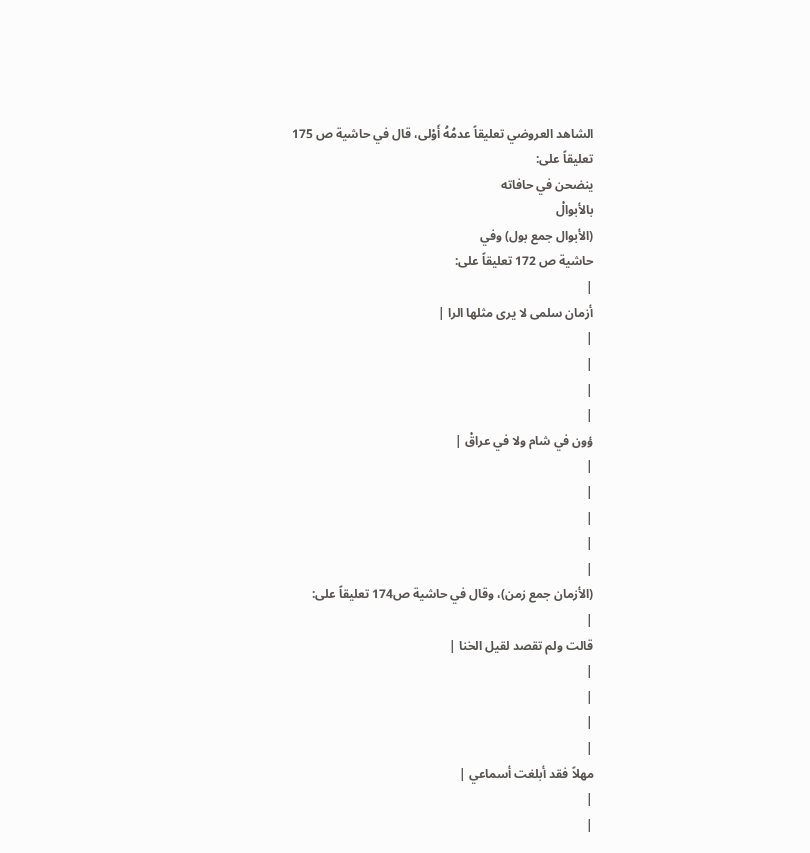الشاهد العروضي تعليقاً عدمُهُ أَوْلى، قال في حاشية ص 175
تعليقاً على:
ينضحن في حافاته
بالأبوالْ
(الأبوال جمع بول) وفي
حاشية ص 172 تعليقاً على:
|
أزمان سلمى لا يرى مثلها الرا |
|
|
|
|
ؤون في شام ولا في عراقْ |
|
|
|
|
|
(الأزمان جمع زمن)، وقال في حاشية ص174 تعليقاً على:
|
قالت ولم تقصد لقيل الخنا |
|
|
|
|
مهلاً فقد أبلغت أسماعي |
|
|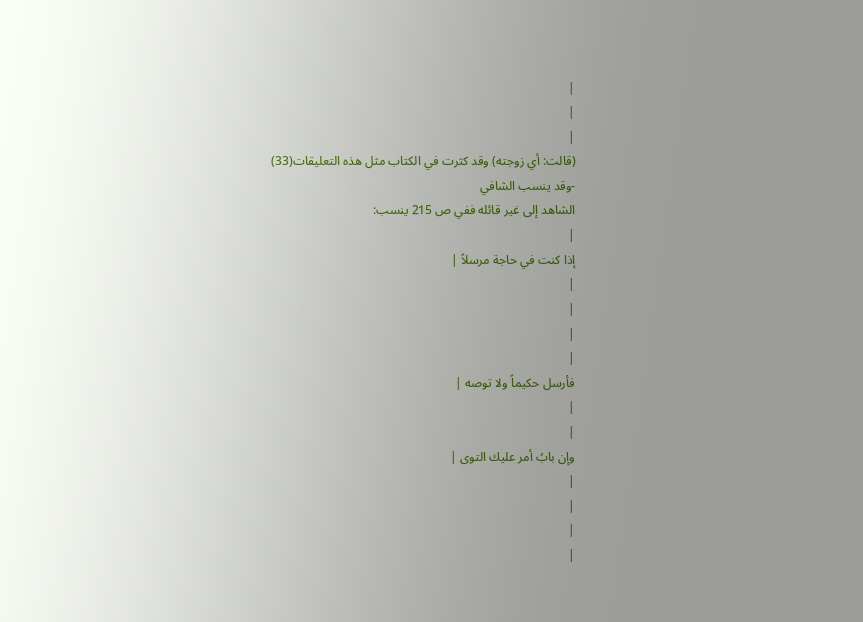|
|
|
(قالت: أي زوجته) وقد كثرت في الكتاب مثل هذه التعليقات(33)
-وقد ينسب الشافي
الشاهد إلى غير قائله ففي ص 215 ينسب:
|
إذا كنت في حاجة مرسلاً |
|
|
|
|
فأرسل حكيماً ولا توصه |
|
|
وإن بابُ أمر عليك التوى |
|
|
|
|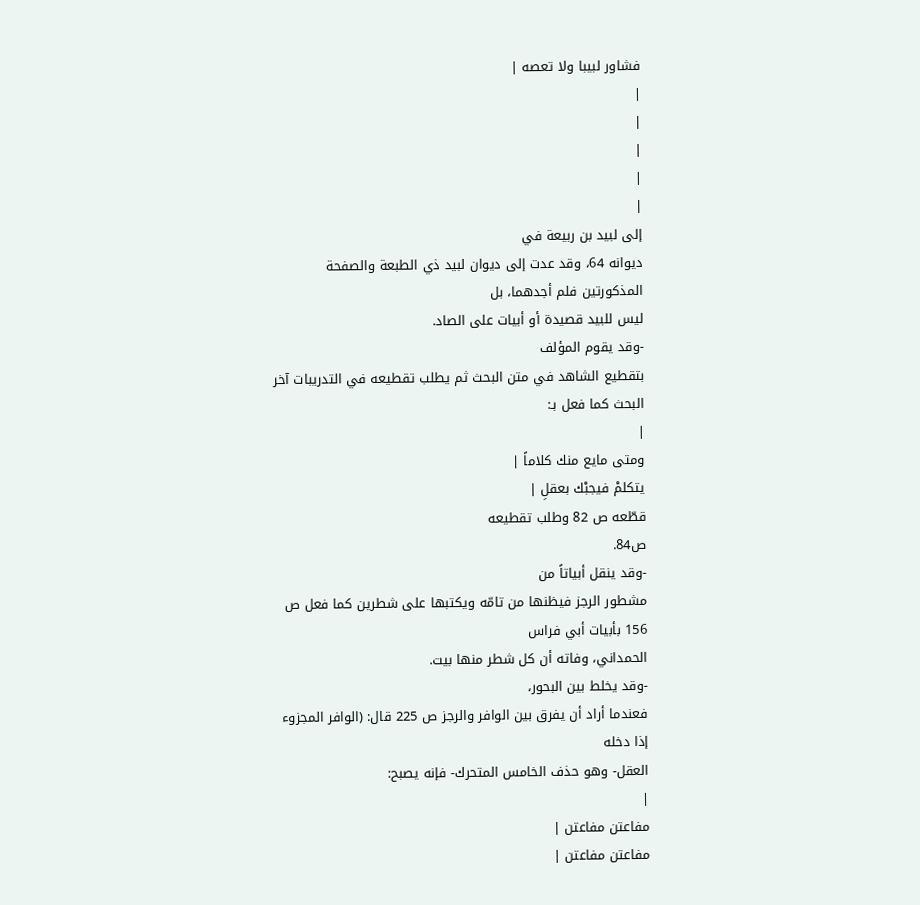فشاور لبيبا ولا تعصه |
|
|
|
|
|
إلى لبيد بن ربيعة في
ديوانه 64، وقد عدت إلى ديوان لبيد ذي الطبعة والصفحة المذكورتين فلم أجدهما، بل
ليس للبيد قصيدة أو أبيات على الصاد.
-وقد يقوم المؤلف
بتقطيع الشاهد في متن البحث ثم يطلب تقطيعه في التدريبات آخر البحث كما فعل بـ:
|
ومتى مايع منك كلاماً |
يتكلمْ فيجبْك بعقلِ |
قطّعه ص 82 وطلب تقطيعه
ص84.
-وقد ينقل أبياتاً من
مشطور الرجز فيظنها من تامّه ويكتبها على شطرين كما فعل ص 156 بأبيات أبي فراس
الحمداني، وفاته أن كل شطر منها بيت.
-وقد يخلط بين البحور،
فعندما أراد أن يفرق بين الوافر والرجز ص 225 قال: (الوافر المجزوء إذا دخله
العقل- وهو حذف الخامس المتحرك- فإنه يصبح:
|
مفاعتن مفاعتن |
مفاعتن مفاعتن |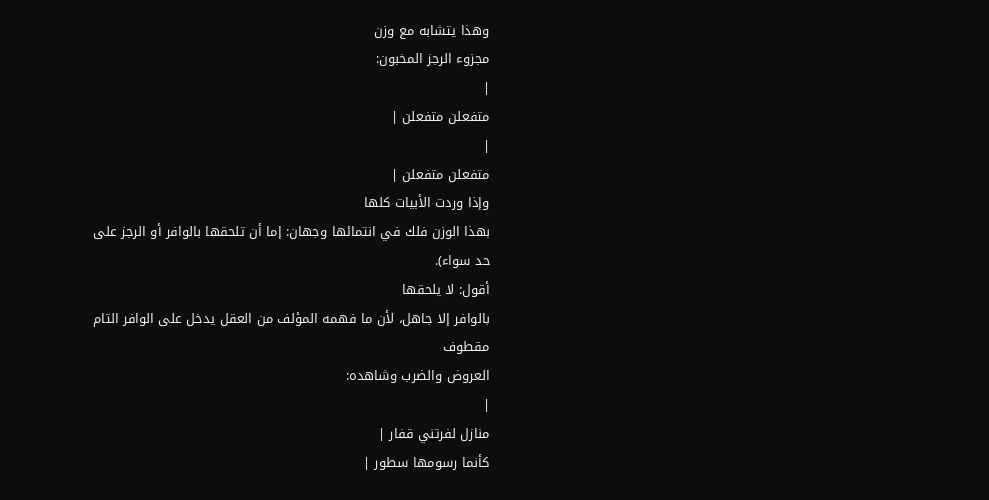وهذا يتشابه مع وزن
مجزوء الرجز المخبون:
|
متفعلن متفعلن |
|
متفعلن متفعلن |
وإذا وردت الأبيات كلها
بهذا الوزن فلك في انتمائها وجهان: إما أن تلحقها بالوافر أو الرجز على حد سواء).
أقول: لا يلحقها
بالوافر إلا جاهل، لأن ما فهمه المؤلف من العقل يدخل على الوافر التام مقطوف
العروض والضرب وشاهده:
|
منازل لفرتني قفار |
كأنما رسومها سطور |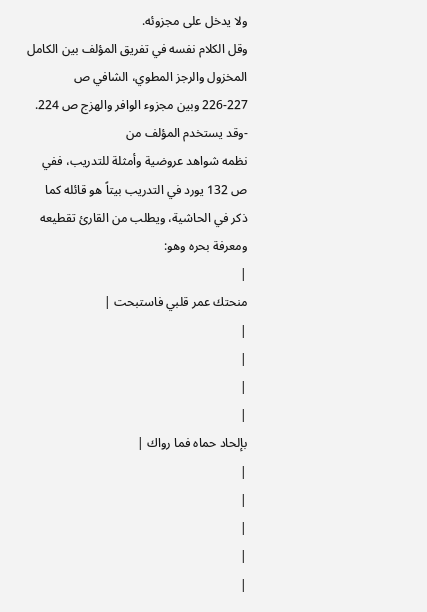ولا يدخل على مجزوئه.
وقل الكلام نفسه في تفريق المؤلف بين الكامل المخزول والرجز المطوي، الشافي ص
226-227 وبين مجزوء الوافر والهزج ص 224.
-وقد يستخدم المؤلف من
نظمه شواهد عروضية وأمثلة للتدريب، ففي ص 132 يورد في التدريب بيتاً هو قائله كما
ذكر في الحاشية، ويطلب من القارئ تقطيعه ومعرفة بحره وهو:
|
منحتك عمر قلبي فاستبحت |
|
|
|
|
بإلحاد حماه فما رواك |
|
|
|
|
|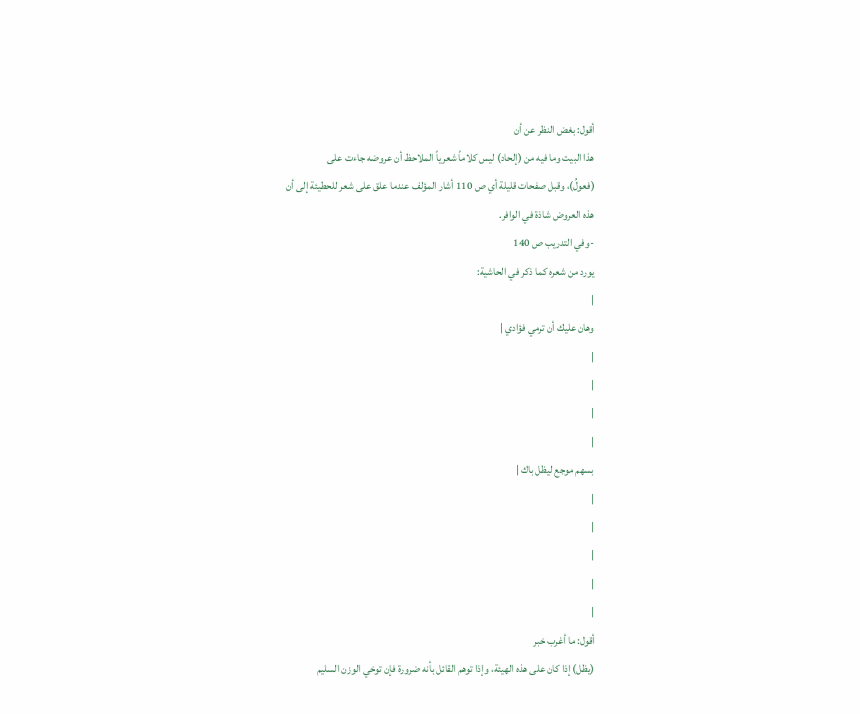أقول: بغض النظر عن أن
هذا البيت وما فيه من (إلحاد) ليس كلاماً شعرياً الملاحظ أن عروضه جاءت على
(فعولُ)، وقبل صفحات قليلة أي ص 110 أشار المؤلف عندما علق على شعر للحطيئة إلى أن
هذه العروض شاذة في الوافر.
-وفي التدريب ص 140
يورد من شعره كما ذكر في الحاشية:
|
وهان عليك أن ترمي فؤادي |
|
|
|
|
بسهم موجع ليظل باك |
|
|
|
|
|
أقول: ما أغرب خبر
(يظل) إذا كان على هذه الهيئة، وإذا توهم القائل بأنه ضرورة فإن توخي الوزن السليم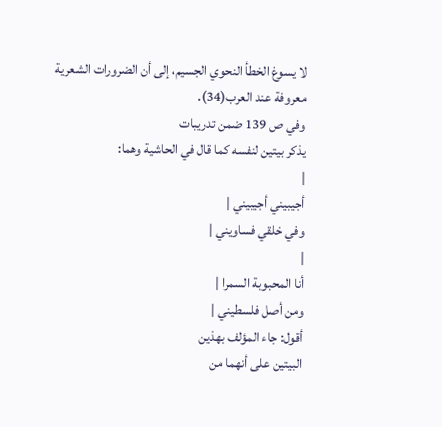لا يسوغ الخطأ النحوي الجسيم، إلى أن الضرورات الشعرية معروفة عند العرب(34).
وفي ص 139 ضمن تدريبات
يذكر بيتين لنفسه كما قال في الحاشية وهما:
|
أجيبيني أجيبيني |
وفي خلقي فساويني |
|
أنا المحبوبة السمرا |
ومن أصل فلسطيني |
أقول: جاء المؤلف بهذين
البيتين على أنهما من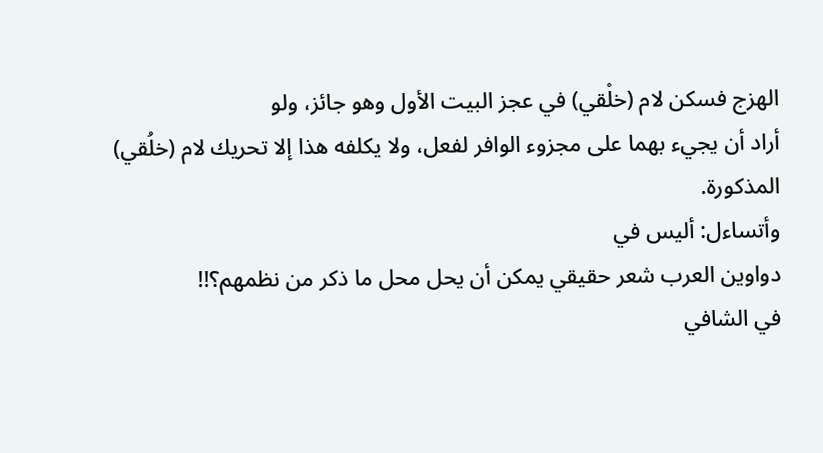الهزج فسكن لام (خلْقي) في عجز البيت الأول وهو جائز، ولو
أراد أن يجيء بهما على مجزوء الوافر لفعل، ولا يكلفه هذا إلا تحريك لام (خلُقي)
المذكورة.
وأتساءل: أليس في
دواوين العرب شعر حقيقي يمكن أن يحل محل ما ذكر من نظمهم؟!!
في الشافي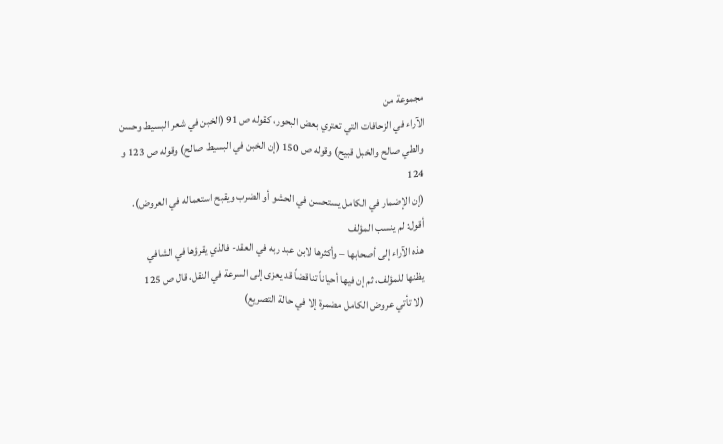مجموعة من
الآراء في الزحافات التي تعتري بعض البحور، كقوله ص 91 (الخبن في شعر البسيط وحسن
والطي صالح والخبل قبيح) وقوله ص 150 (إن الخبن في البسيط صالح) وقوله ص 123 و 124
(إن الإضمار في الكامل يستحسن في الحشو أو الضرب ويقبح استعماله في العروض).
أقول: لم ينسب المؤلف
هذه الآراء إلى أصحابها – وأكثرها لابن عبد ربه في العقد- فالذي يقرؤها في الشافي
يظنها للمؤلف، ثم إن فيها أحياناً تناقضاً قد يعزى إلى السرعة في النقل، قال ص 125
(لا تأتي عروض الكامل مضمرة إلا في حالة التصريع)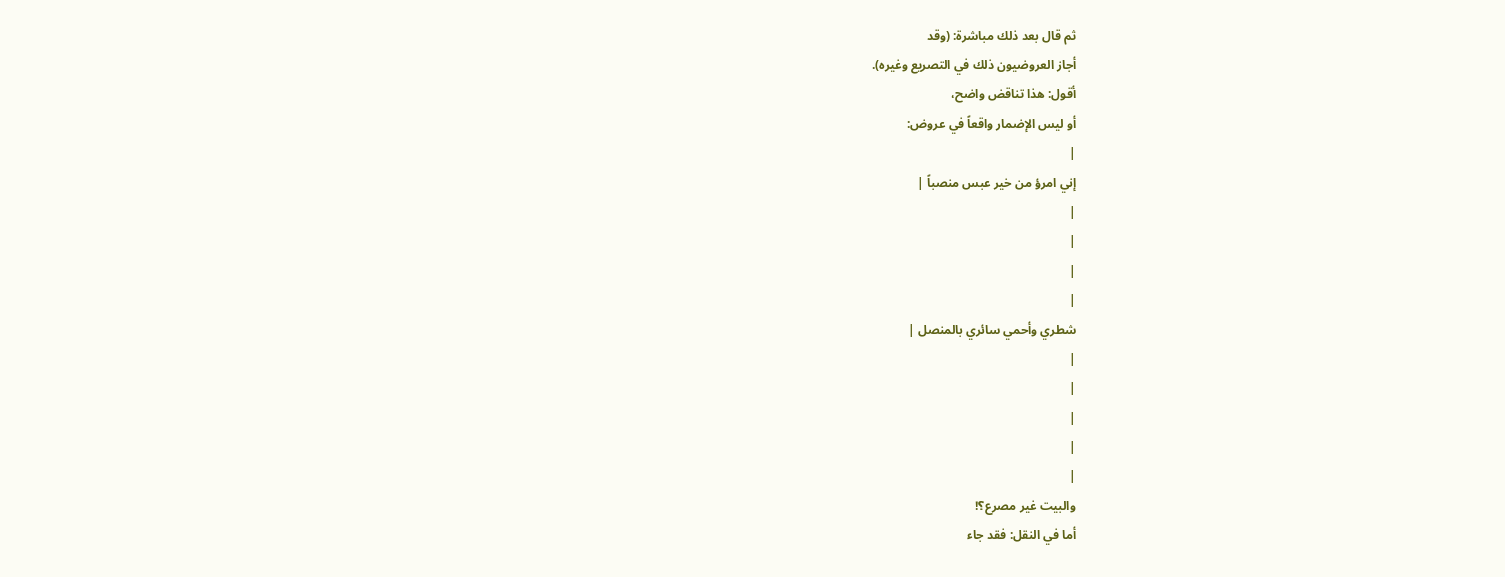ثم قال بعد ذلك مباشرة: (وقد
أجاز العروضيون ذلك في التصريع وغيره).
أقول: هذا تناقض واضح،
أو ليس الإضمار واقعاً في عروض:
|
إني امرؤ من خير عبس منصباً |
|
|
|
|
شطري وأحمي سائري بالمنصل |
|
|
|
|
|
والبيت غير مصرع؟!
أما في النقل: فقد جاء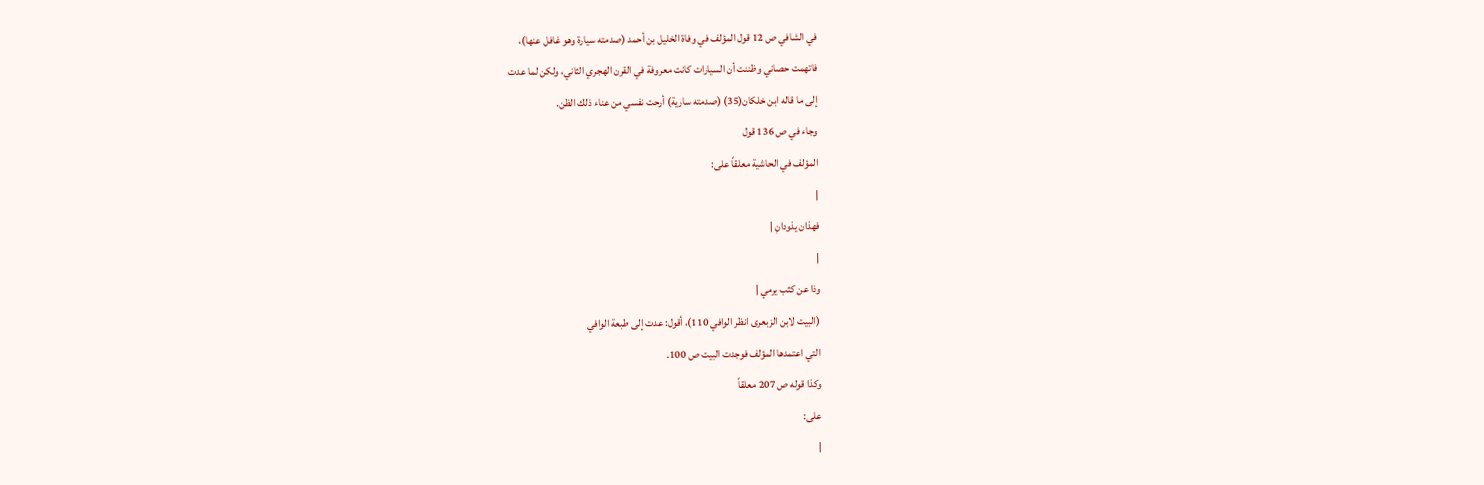في الشافي ص 12 قول المؤلف في وفاة الخليل بن أحمد (صدمته سيارة وهو غافل عنها)،
فاتهمت حصاني وظننت أن السيارات كانت معروفة في القرن الهجري الثاني، ولكن لما عدت
إلى ما قاله ابن خلكان(35) (صدمته سارية) أرحت نفسي من عناء ذلك الظن.
وجاء في ص 136 قول
المؤلف في الحاشية معلقاً على:
|
فهذان يذودانِ |
|
وذا عن كثب يرمي |
(البيت لابن الزبعرى انظر الوافي 110)، أقول: عدت إلى طبعة الوافي
التي اعتمدها المؤلف فوجدت البيت ص 100.
وكذا قوله ص 207 معلقاً
على:
|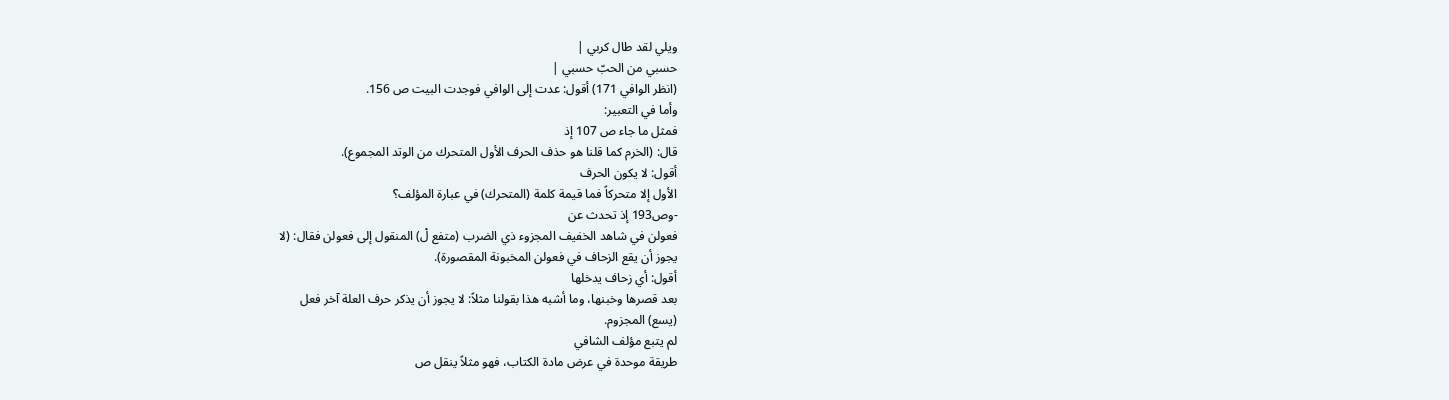ويلي لقد طال كربي |
حسبي من الحبّ حسبي |
(انظر الوافي 171) أقول: عدت إلى الوافي فوجدت البيت ص 156.
وأما في التعبير:
فمثل ما جاء ص 107 إذ
قال: (الخرم كما قلنا هو حذف الحرف الأول المتحرك من الوتد المجموع).
أقول: لا يكون الحرف
الأول إلا متحركاً فما قيمة كلمة (المتحرك) في عبارة المؤلف؟
-وص193 إذ تحدث عن
فعولن في شاهد الخفيف المجزوء ذي الضرب (متفع لْ) المنقول إلى فعولن فقال: (لا
يجوز أن يقع الزحاف في فعولن المخبونة المقصورة).
أقول: أي زحاف يدخلها
بعد قصرها وخبنها، وما أشبه هذا بقولنا مثلاً: لا يجوز أن يذكر حرف العلة آخر فعل
(يسع) المجزوم.
لم يتبع مؤلف الشافي
طريقة موحدة في عرض مادة الكتاب، فهو مثلاً ينقل ص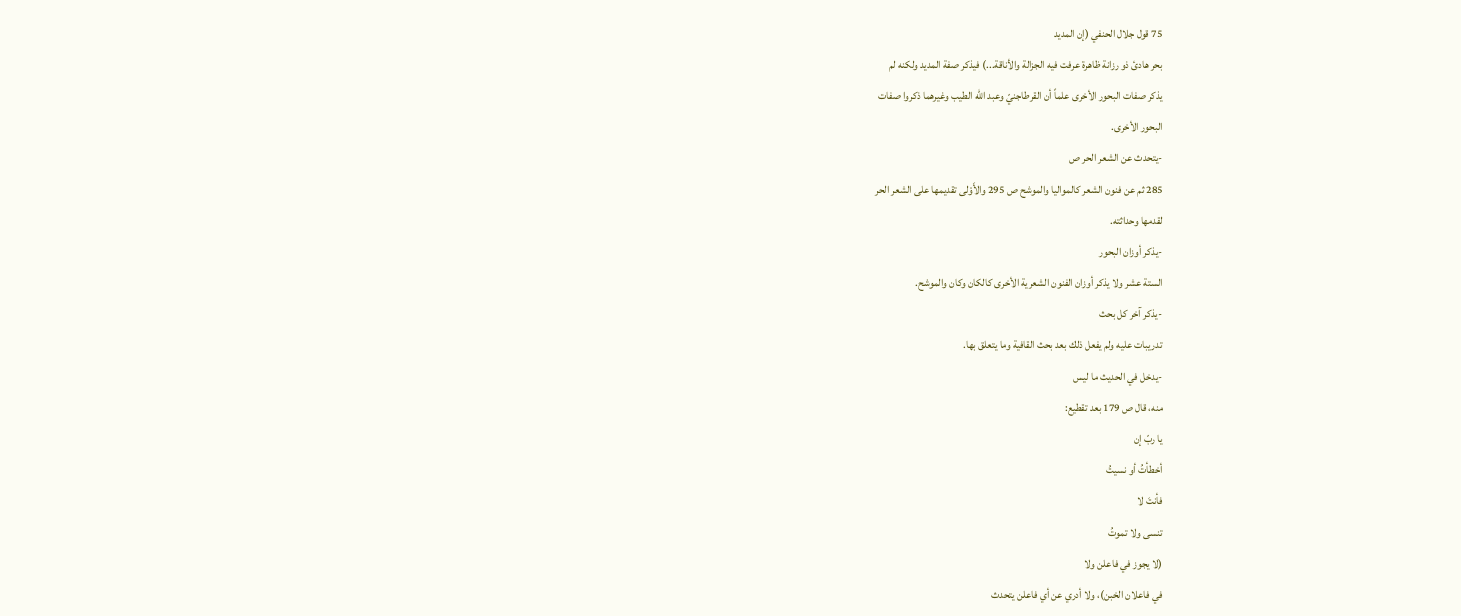75 قول جلال الحنفي (إن المديد
بحر هادئ ذو رزانة ظاهرة عرفت فيه الجزالة والأناقة...) فيذكر صفة المديد ولكنه لم
يذكر صفات البحور الأخرى علماً أن القرطاجنيّ وعبد الله الطيب وغيرهما ذكروا صفات
البحور الأخرى.
-يتحدث عن الشعر الحر ص
285 ثم عن فنون الشعر كالمواليا والموشح ص 295 والأَوْلى تقديمها على الشعر الحر
لقدمها وحداثته.
-يذكر أوزان البحور
الستة عشر ولا يذكر أوزان الفنون الشعرية الأخرى كالكان وكان والموشح.
-يذكر آخر كل بحث
تدريبات عليه ولم يفعل ذلك بعد بحث القافية وما يتعلق بها.
-يدخل في الحديث ما ليس
منه، قال ص 179 بعد تقطيع:
يا ربّ إن
أخطأتُ أو نسيتُ
فأنتَ لا
تنسى ولا تموتُ
(لا يجوز في فاعلن ولا
في فاعلان الخبن)، ولا أدري عن أي فاعلن يتحدث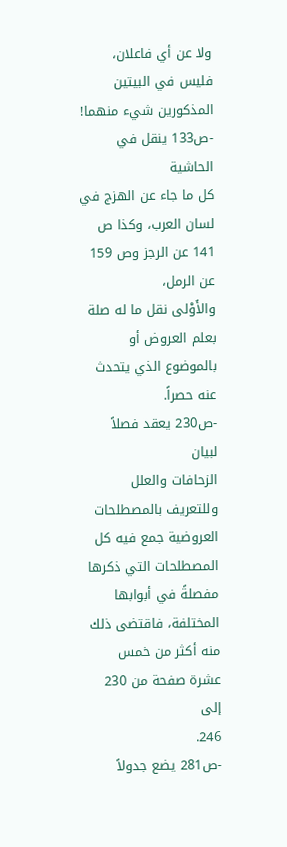ولا عن أي فاعلان، فليس في البيتين
المذكورين شيء منهما!
-ص133 ينقل في الحاشية
كل ما جاء عن الهزج في لسان العرب، وكذا ص 141 عن الرجز وص 159 عن الرمل،
والأَوْلى نقل ما له صلة بعلم العروض أو بالموضوع الذي يتحدث عنه حصراً.
-ص230 يعقد فصلاً لبيان
الزحافات والعلل وللتعريف بالمصطلحات العروضية جمع فيه كل المصطلحات التي ذكرها
مفصلةً في أبوابها المختلفة، فاقتضى ذلك منه أكثر من خمس عشرة صفحة من 230 إلى
246.
-ص281 يضع جدولاً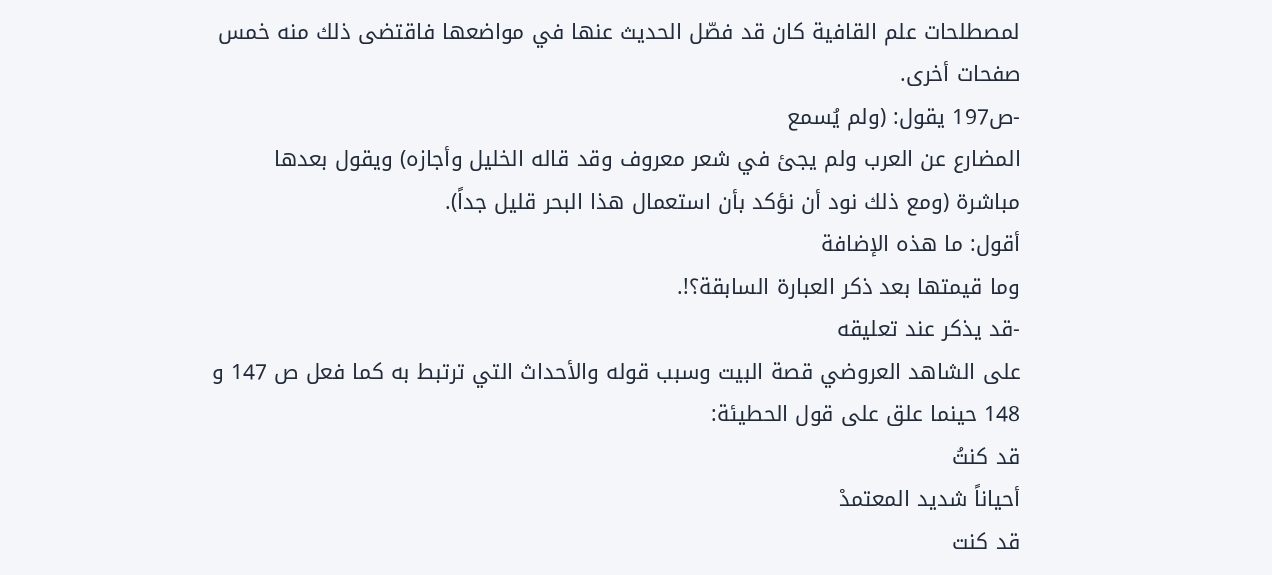لمصطلحات علم القافية كان قد فصّل الحديث عنها في مواضعها فاقتضى ذلك منه خمس
صفحات أخرى.
-ص197 يقول: (ولم يُسمع
المضارع عن العرب ولم يجئ في شعر معروف وقد قاله الخليل وأجازه) ويقول بعدها
مباشرة (ومع ذلك نود أن نؤكد بأن استعمال هذا البحر قليل جداً).
أقول: ما هذه الإضافة
وما قيمتها بعد ذكر العبارة السابقة؟!.
-قد يذكر عند تعليقه
على الشاهد العروضي قصة البيت وسبب قوله والأحداث التي ترتبط به كما فعل ص 147 و
148 حينما علق على قول الحطيئة:
قد كنتُ
أحياناً شديد المعتمدْ
قد كنت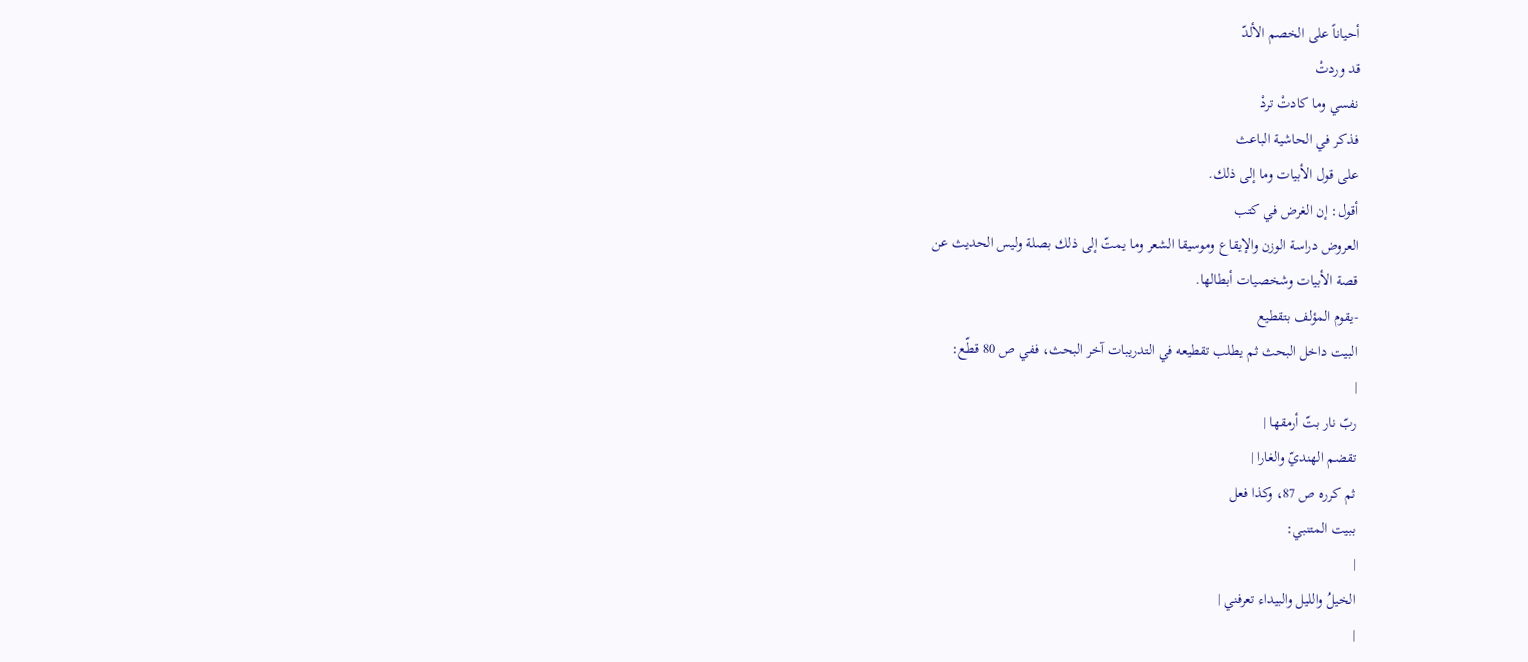أحياناً على الخصم الألدّ
قد وردتْ
نفسي وما كادتْ تردْ
فذكر في الحاشية الباعث
على قول الأبيات وما إلى ذلك.
أقول: إن الغرض في كتب
العروض دراسة الوزن والإيقاع وموسيقا الشعر وما يمتّ إلى ذلك بصلة وليس الحديث عن
قصة الأبيات وشخصيات أبطالها.
-يقوم المؤلف بتقطيع
البيت داخل البحث ثم يطلب تقطيعه في التدريبات آخر البحث، ففي ص 80 قطّع:
|
ربّ نار بتّ أرمقها |
تقضم الهنديّ والغارا |
ثم كرره ص 87، وكذا فعل
ببيت المتنبي:
|
الخيلُ والليل والبيداء تعرفني |
|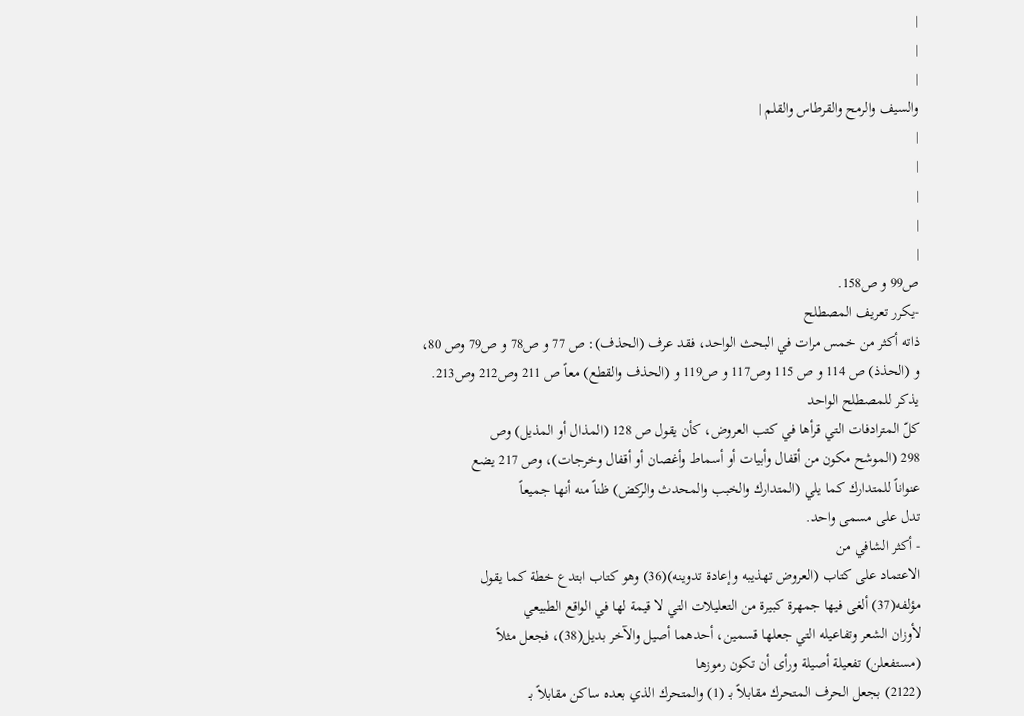|
|
|
والسيف والرمح والقرطاس والقلم |
|
|
|
|
|
ص99 و ص158.
-يكرر تعريف المصطلح
ذاته أكثر من خمس مرات في البحث الواحد، فقد عرف (الحذف): ص 77 و ص78 و ص79 وص 80،
و (الحذذ) ص 114 و ص 115 وص117 و ص119 و (الحذف والقطع) معاً ص 211 وص212 وص213.
يذكر للمصطلح الواحد
كلّ المترادفات التي قرأها في كتب العروض، كأن يقول ص 128 (المذال أو المذيل) وص
298 (الموشح مكون من أقفال وأبيات أو أسماط وأغصان أو أقفال وخرجات)، وص 217 يضع
عنواناً للمتدارك كما يلي (المتدارك والخبب والمحدث والركض) ظناً منه أنها جميعاً
تدل على مسمى واحد.
- أكثر الشافي من
الاعتماد على كتاب (العروض تهذيبه وإعادة تدوينه)(36) وهو كتاب ابتدع خطة كما يقول
مؤلفه(37) ألغى فيها جمهرة كبيرة من التعليلات التي لا قيمة لها في الواقع الطبيعي
لأوزان الشعر وتفاعيله التي جعلها قسمين، أحدهما أصيل والآخر بديل(38)، فجعل مثلاً
(مستفعلن) تفعيلة أصيلة ورأى أن تكون رموزها
(2122) بجعل الحرف المتحرك مقابلاً بـ (1) والمتحرك الذي بعده ساكن مقابلاً بـ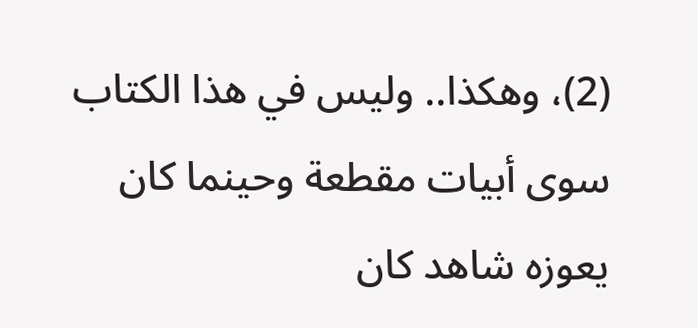(2)، وهكذا.. وليس في هذا الكتاب سوى أبيات مقطعة وحينما كان يعوزه شاهد كان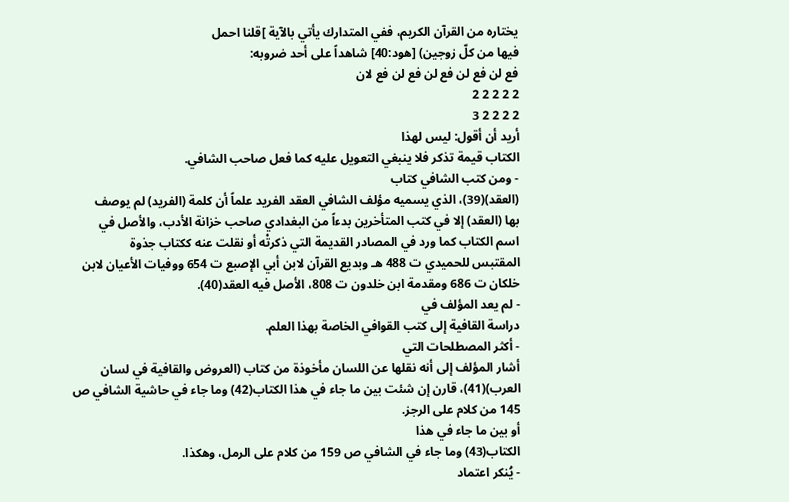يختاره من القرآن الكريم، ففي المتدارك يأتي بالآية ]قلنا احمل
فيها من كلّ زوجين) [هود:40] شاهداً على أحد ضروبه:
فع لن فع لن فع لن فع لن فع لان
2 2 2 2 2
2 2 2 2 3
أريد أن أقول: ليس لهذا
الكتاب قيمة تذكر فلا ينبغي التعويل عليه كما فعل صاحب الشافي.
- ومن كتب الشافي كتاب
(العقد)(39)، الذي يسميه مؤلف الشافي العقد الفريد علماً أن كلمة (الفريد) لم يوصف
بها (العقد) إلا في كتب المتأخرين بدءاً من البغدادي صاحب خزانة الأدب، والأصل في
اسم الكتاب كما ورد في المصادر القديمة التي ذكرتْه أو نقلت عنه ككتاب جذوة
المقتبس للحميدي ت 488 هـ وبديع القرآن لابن أبي الإصبع ت 654 ووفيات الأعيان لابن
خلكان ت 686 ومقدمة ابن خلدون ت 808، الأصل فيه العقد(40).
- لم يعد المؤلف في
دراسة القافية إلى كتب القوافي الخاصة بهذا العلم.
- أكثر المصطلحات التي
أشار المؤلف إلى أنه نقلها عن اللسان مأخوذة من كتاب (العروض والقافية في لسان
العرب)(41)، قارن إن شئت بين ما جاء في هذا الكتاب(42) وما جاء في حاشية الشافي ص
145 من كلام على الرجز.
أو بين ما جاء في هذا
الكتاب(43) وما جاء في الشافي ص 159 من كلام على الرمل، وهكذا.
- يُنكر اعتماد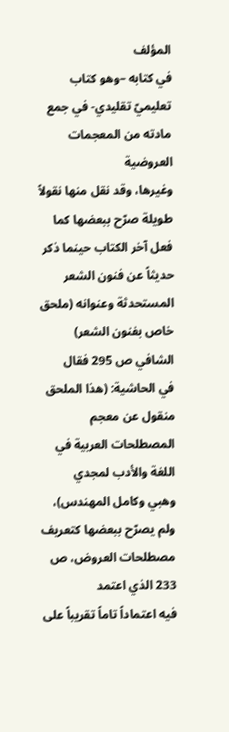المؤلف
في كتابه –وهو كتاب تعليميّ تقليدي- في جمع مادته من المعجمات العروضية
وغيرها، وقد نقل منها نقولاً طويلة صرّح ببعضها كما فعل آخر الكتاب حينما ذكر
حديثاً عن فنون الشعر المستحدثة وعنوانه (ملحق خاص بفنون الشعر) الشافي ص 295 فقال
في الحاشية: (هذا الملحق منقول عن معجم المصطلحات العربية في اللغة والأدب لمجدي
وهبي وكامل المهندس)، ولم يصرّح ببعضها كتعريف مصطلحات العروض، ص 233 الذي اعتمد
فيه اعتماداً تاماً تقريباً على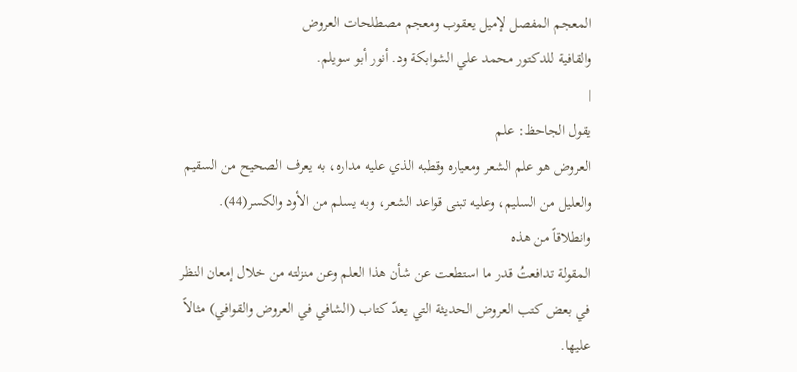المعجم المفصل لإميل يعقوب ومعجم مصطلحات العروض
والقافية للدكتور محمد علي الشوابكة ود. أنور أبو سويلم.
|
يقول الجاحظ: علم
العروض هو علم الشعر ومعياره وقطبه الذي عليه مداره، به يعرف الصحيح من السقيم
والعليل من السليم، وعليه تبنى قواعد الشعر، وبه يسلم من الأود والكسر(44).
وانطلاقاً من هذه
المقولة تدافعتُ قدر ما استطعت عن شأن هذا العلم وعن منزلته من خلال إمعان النظر
في بعض كتب العروض الحديثة التي يعدّ كتاب (الشافي في العروض والقوافي) مثالاً
عليها.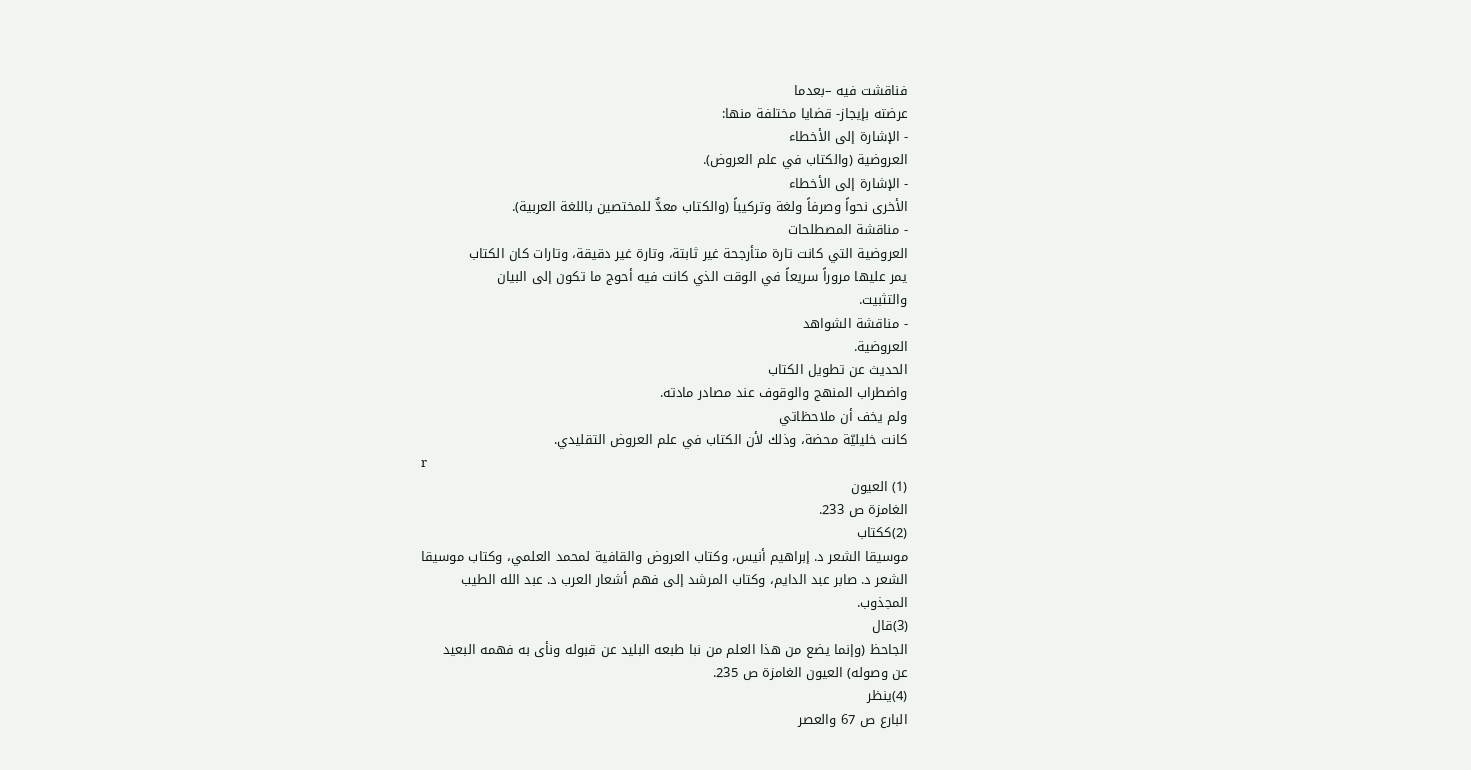فناقشت فيه –بعدما
عرضته بإيجاز- قضايا مختلفة منها:
- الإشارة إلى الأخطاء
العروضية (والكتاب في علم العروض).
- الإشارة إلى الأخطاء
الأخرى نحواً وصرفاً ولغة وتركيباً (والكتاب معدٌّ للمختصين باللغة العربية).
- مناقشة المصطلحات
العروضية التي كانت تارة متأرجحة غير ثابتة، وتارة غير دقيقة، وتارات كان الكتاب
يمر عليها مروراً سريعاً في الوقت الذي كانت فيه أحوج ما تكون إلى البيان
والتثبيت.
- مناقشة الشواهد
العروضية.
الحديث عن تطويل الكتاب
واضطراب المنهج والوقوف عند مصادر مادته.
ولم يخف أن ملاحظاتي
كانت خليليّة محضة، وذلك لأن الكتاب في علم العروض التقليدي.
r
(1) العيون
الغامزة ص 233.
(2)ككتاب
موسيقا الشعر د. إبراهيم أنيس، وكتاب العروض والقافية لمحمد العلمي، وكتاب موسيقا
الشعر د. صابر عبد الدايم، وكتاب المرشد إلى فهم أشعار العرب د. عبد الله الطيب
المجذوب.
(3)قال
الجاحظ (وإنما يضع من هذا العلم من نبا طبعه البليد عن قبوله ونأى به فهمه البعيد
عن وصوله) العيون الغامزة ص 235.
(4)ينظر
البارع ص 67 والعصر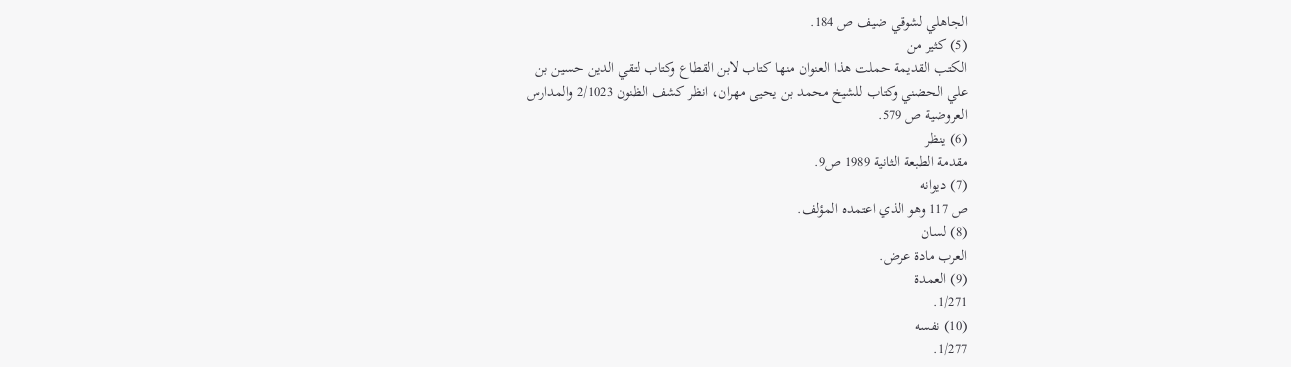الجاهلي لشوقي ضيف ص 184.
(5) كثير من
الكتب القديمة حملت هذا العنوان منها كتاب لابن القطاع وكتاب لتقي الدين حسين بن
علي الحضني وكتاب للشيخ محمد بن يحيى مهران، انظر كشف الظنون 2/1023 والمدارس
العروضية ص 579.
(6) ينظر
مقدمة الطبعة الثانية 1989 ص9.
(7) ديوانه
ص 117 وهو الذي اعتمده المؤلف.
(8) لسان
العرب مادة عرض.
(9) العمدة
1/271.
(10) نفسه
1/277.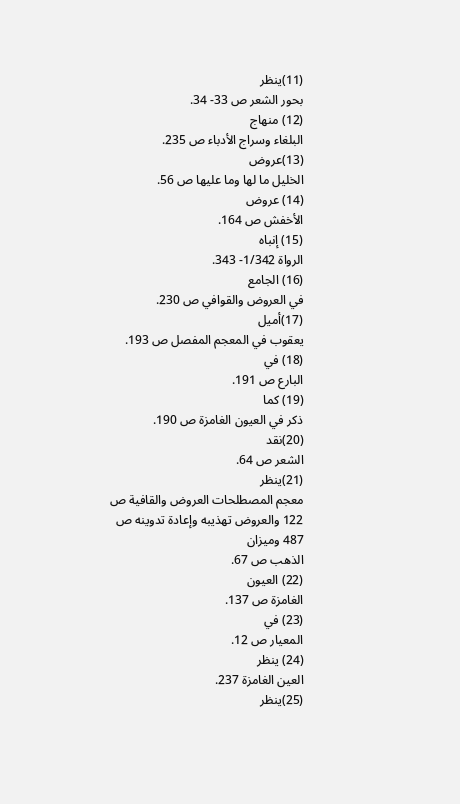(11)ينظر
بحور الشعر ص 33- 34.
(12) منهاج
البلغاء وسراج الأدباء ص 235.
(13)عروض
الخليل ما لها وما عليها ص 56.
(14) عروض
الأخفش ص 164.
(15) إنباه
الرواة 1/342- 343.
(16) الجامع
في العروض والقوافي ص 230.
(17)أميل
يعقوب في المعجم المفصل ص 193.
(18) في
البارع ص 191.
(19) كما
ذكر في العيون الغامزة ص 190.
(20)نقد
الشعر ص 64.
(21)ينظر
معجم المصطلحات العروض والقافية ص 122 والعروض تهذيبه وإعادة تدوينه ص 487 وميزان
الذهب ص 67.
(22) العيون
الغامزة ص 137.
(23) في
المعيار ص 12.
(24) ينظر
العين الغامزة 237.
(25)ينظر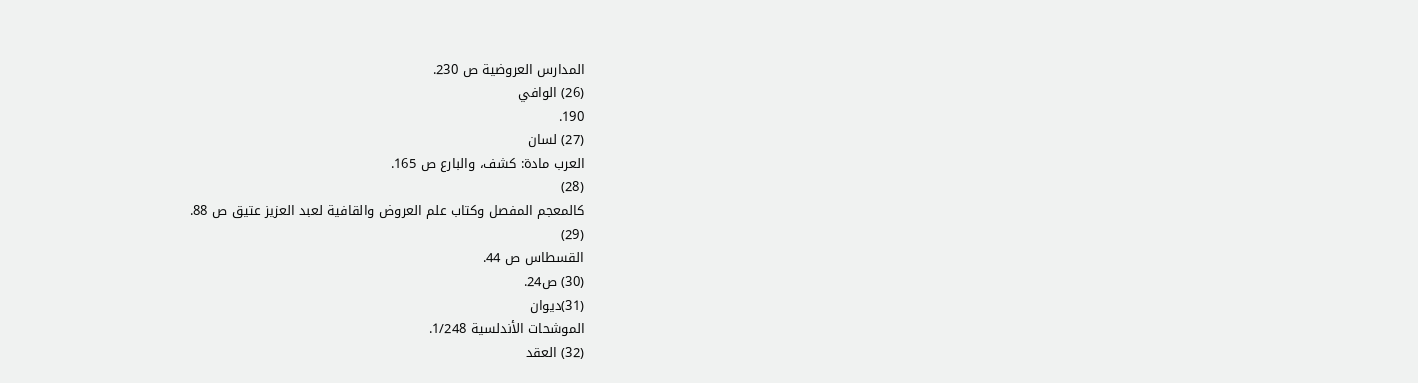المدارس العروضية ص 230.
(26) الوافي
190.
(27) لسان
العرب مادة: كشف، والبارع ص 165.
(28)
كالمعجم المفصل وكتاب علم العروض والقافية لعبد العزيز عتيق ص 88.
(29)
القسطاس ص 44.
(30) ص24.
(31)ديوان
الموشحات الأندلسية 1/248.
(32) العقد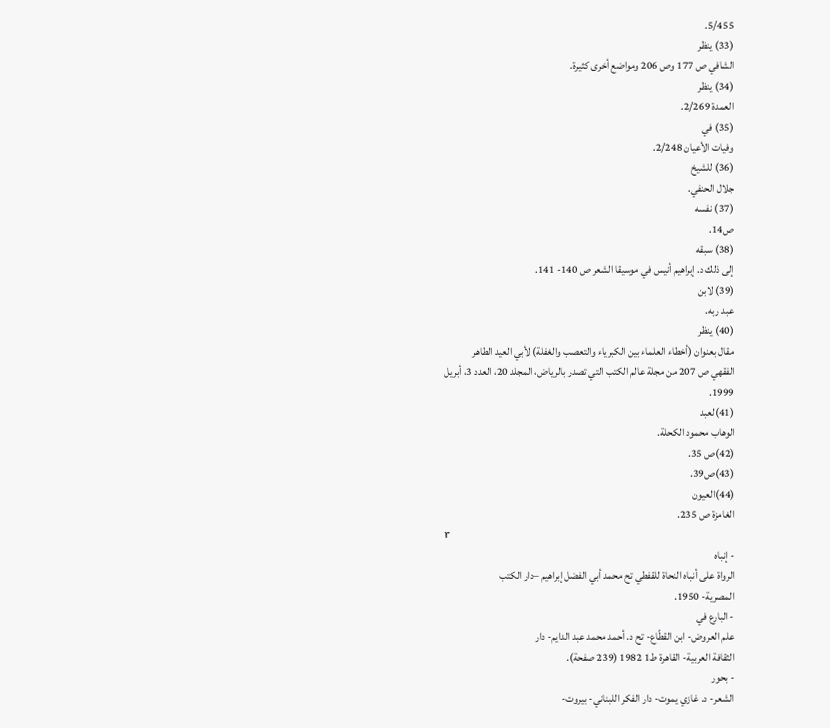5/455.
(33) ينظر
الشافي ص 177 وص 206 ومواضع أخرى كثيرة.
(34) ينظر
العمدة 2/269.
(35) في
وفيات الأعيان 2/248.
(36) للشيخ
جلال الحنفي.
(37) نفسه
ص14.
(38) سبقه
إلى ذلك د. إبراهيم أنيس في موسيقا الشعر ص 140- 141.
(39) لابن
عبد ربه.
(40) ينظر
مقال بعنوان (أخطاء العلماء بين الكبرياء والتعصب والغفلة) لأبي العيد الطاهر
الفقهي ص 207 من مجلة عالم الكتب التي تصدر بالرياض، المجلد 20، العدد 3، أبريل
1999.
(41)لعبد
الوهاب محمود الكحلة.
(42)ص 35.
(43)ص39.
(44)العيون
الغامزة ص 235.
r
- إنباه
الرواة على أنباه النحاة للقفطي تح محمد أبي الفضل إبراهيم –دار الكتب
المصرية- 1950.
- البارع في
علم العروض- ابن القطّاع- تح د. أحمد محمد عبد الدايم- دار
الثقافة العربية- القاهرة ط1 1982 (239 صفحة).
- بحور
الشعر- د. غازي يموت- دار الفكر اللبناني- بيروت-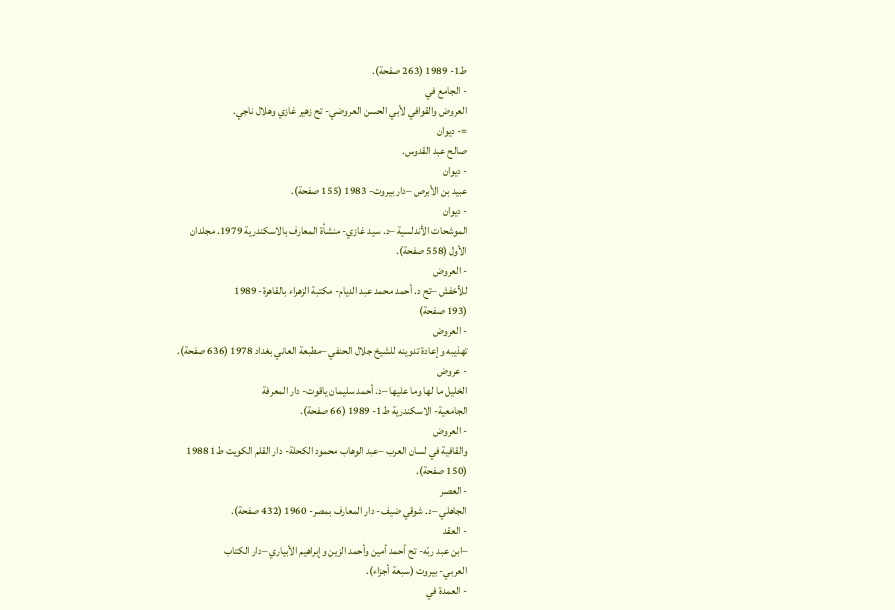ط1- 1989 (263 صفحة).
- الجامع في
العروض والقوافي لأبي الحسن العروضي- تح زهير غازي وهلال ناجي.
=- ديوان
صالح عبد القدوس.
- ديوان
عبيد بن الأبرص –دار بيروت- 1983 (155 صفحة).
- ديوان
الموشحات الأندلسية –د. سيد غازي- منشأة المعارف بالاسكندرية 1979. مجلدان
الأول (558 صفحة).
- العروض
للأخفش –تح د. أحمد محمد عبد الديام- مكتبة الزهراء بالقاهرة- 1989
(193 صفحة)
- العروض
تهذيبه وإعادة تدوينه للشيخ جلال الحنفي –مطبعة العاني بغداد 1978 (636 صفحة).
- عروض
الخليل ما لها وما عليها –د. أحمد سليمان ياقوت- دار المعرفة
الجامعية- الاسكندرية ط1- 1989 (66 صفحة).
- العروض
والقافية في لسان العرب –عبد الوهاب محمود الكحلة- دار القلم الكويت ط1 1988
(150 صفحة).
- العصر
الجاهلي –د. شوقي ضيف- دار المعارف بمصر- 1960 (432 صفحة).
- العقد
–ابن عبد ربّه- تح أحمد أمين وأحمد الزين وإبراهيم الأبياري –دار الكتاب
العربي- بيروت (سبعة أجزاء).
- العمدة في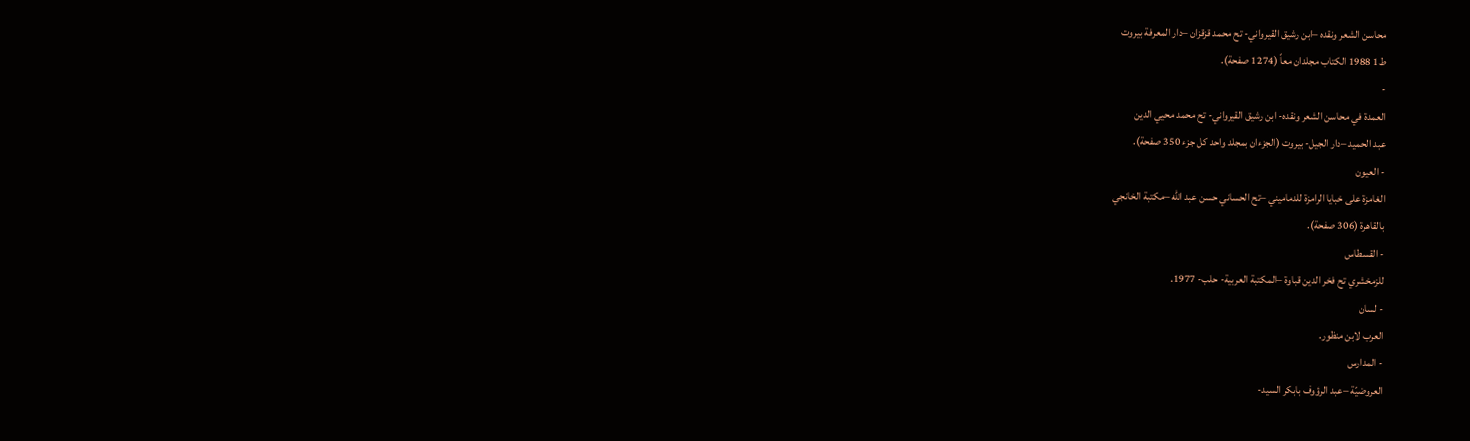محاسن الشعر ونقده –ابن رشيق القيرواني- تح محمد قزقزان –دار المعرفة بيروت
ط1 1988 الكتاب مجلدان معاً (1274 صفحة).
-
العمدة في محاسن الشعر ونقده- ابن رشيق القيرواني- تح محمد محيي الدين
عبد الحميد –دار الجيل- بيروت (الجزءان بمجلد واحد كل جزء 350 صفحة).
- العيون
الغامزة على خبايا الرامزة للدماميني –تح الحساني حسن عبد الله –مكتبة الخانجي
بالقاهرة (306 صفحة).
- القسطاس
للزمخشري تح فخر الدين قباوة –المكتبة العربية- حلب- 1977.
- لسان
العرب لابن منظور.
- المدارس
العروضيّة –عبد الرؤوف بابكر السيد-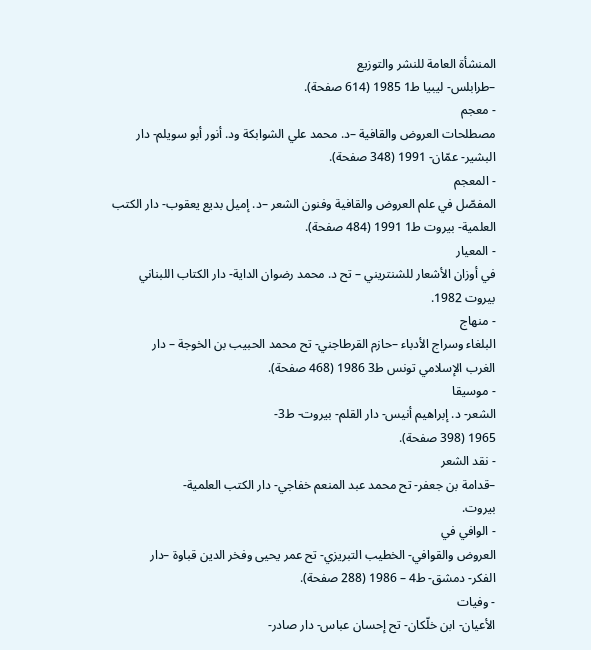المنشأة العامة للنشر والتوزيع
–طرابلس- ليبيا ط1 1985 (614 صفحة).
- معجم
مصطلحات العروض والقافية –د. محمد علي الشوابكة ود. أنور أبو سويلم- دار
البشير- عمّان- 1991 (348 صفحة).
- المعجم
المفصّل في علم العروض والقافية وفنون الشعر –د. إميل بديع يعقوب- دار الكتب
العلمية- بيروت ط1 1991 (484 صفحة).
- المعيار
في أوزان الأشعار للشنتريني – تح د. محمد رضوان الداية- دار الكتاب اللبناني
بيروت 1982.
- منهاج
البلغاء وسراج الأدباء –حازم القرطاجني- تح محمد الحبيب بن الخوجة – دار
الغرب الإسلامي تونس ط3 1986 (468 صفحة).
- موسيقا
الشعر- د. إبراهيم أنيس- دار القلم- بيروت- ط3-
1965 (398 صفحة).
- نقد الشعر
–قدامة بن جعفر- تح محمد عبد المنعم خفاجي- دار الكتب العلمية-
بيروت.
- الوافي في
العروض والقوافي- الخطيب التبريزي- تح عمر يحيى وفخر الدين قباوة –دار
الفكر- دمشق- ط4 – 1986 (288 صفحة).
- وفيات
الأعيان- ابن خلّكان- تح إحسان عباس- دار صادر-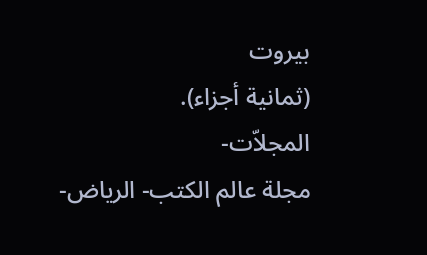بيروت
(ثمانية أجزاء).
المجلاّت-
مجلة عالم الكتب- الرياض-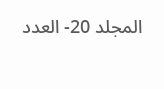المجلد 20- العدد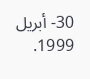30- أبريل
1999.